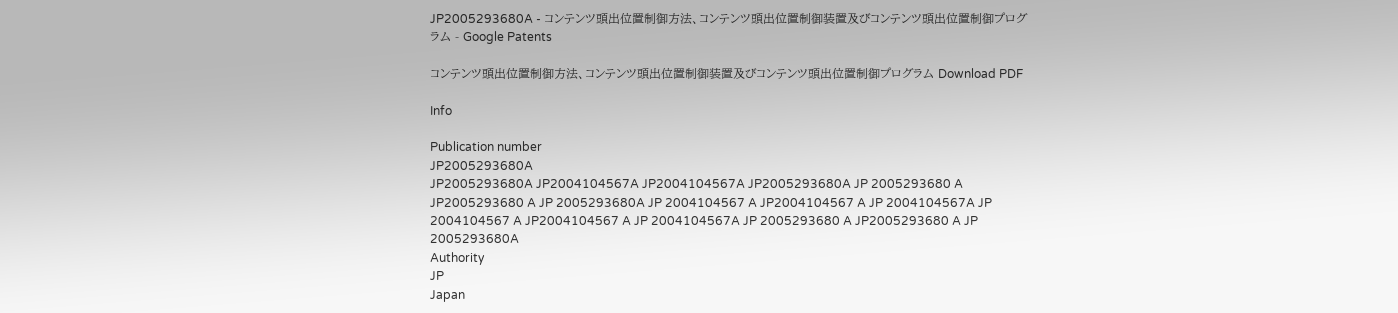JP2005293680A - コンテンツ頭出位置制御方法、コンテンツ頭出位置制御装置及びコンテンツ頭出位置制御プログラム - Google Patents

コンテンツ頭出位置制御方法、コンテンツ頭出位置制御装置及びコンテンツ頭出位置制御プログラム Download PDF

Info

Publication number
JP2005293680A
JP2005293680A JP2004104567A JP2004104567A JP2005293680A JP 2005293680 A JP2005293680 A JP 2005293680A JP 2004104567 A JP2004104567 A JP 2004104567A JP 2004104567 A JP2004104567 A JP 2004104567A JP 2005293680 A JP2005293680 A JP 2005293680A
Authority
JP
Japan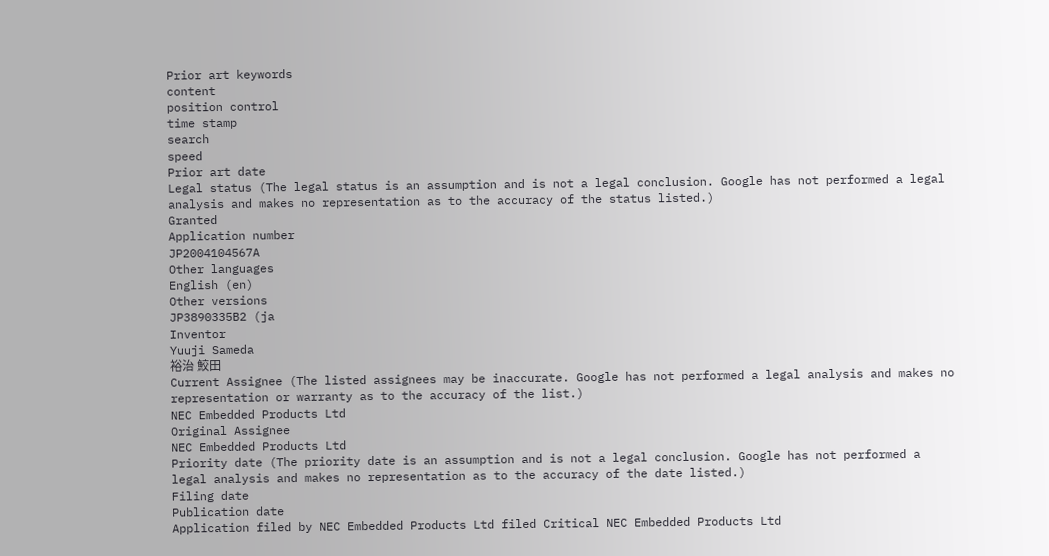Prior art keywords
content
position control
time stamp
search
speed
Prior art date
Legal status (The legal status is an assumption and is not a legal conclusion. Google has not performed a legal analysis and makes no representation as to the accuracy of the status listed.)
Granted
Application number
JP2004104567A
Other languages
English (en)
Other versions
JP3890335B2 (ja
Inventor
Yuuji Sameda
裕治 鮫田
Current Assignee (The listed assignees may be inaccurate. Google has not performed a legal analysis and makes no representation or warranty as to the accuracy of the list.)
NEC Embedded Products Ltd
Original Assignee
NEC Embedded Products Ltd
Priority date (The priority date is an assumption and is not a legal conclusion. Google has not performed a legal analysis and makes no representation as to the accuracy of the date listed.)
Filing date
Publication date
Application filed by NEC Embedded Products Ltd filed Critical NEC Embedded Products Ltd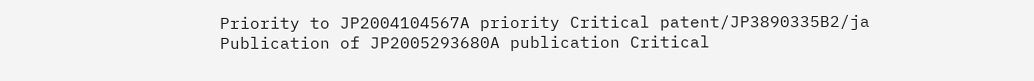Priority to JP2004104567A priority Critical patent/JP3890335B2/ja
Publication of JP2005293680A publication Critical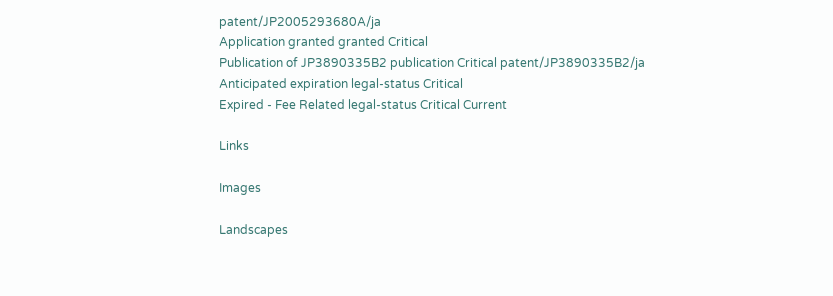patent/JP2005293680A/ja
Application granted granted Critical
Publication of JP3890335B2 publication Critical patent/JP3890335B2/ja
Anticipated expiration legal-status Critical
Expired - Fee Related legal-status Critical Current

Links

Images

Landscapes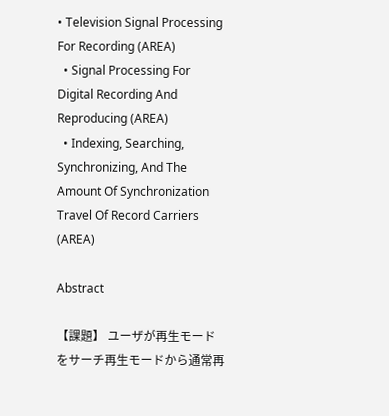• Television Signal Processing For Recording (AREA)
  • Signal Processing For Digital Recording And Reproducing (AREA)
  • Indexing, Searching, Synchronizing, And The Amount Of Synchronization Travel Of Record Carriers (AREA)

Abstract

【課題】 ユーザが再生モードをサーチ再生モードから通常再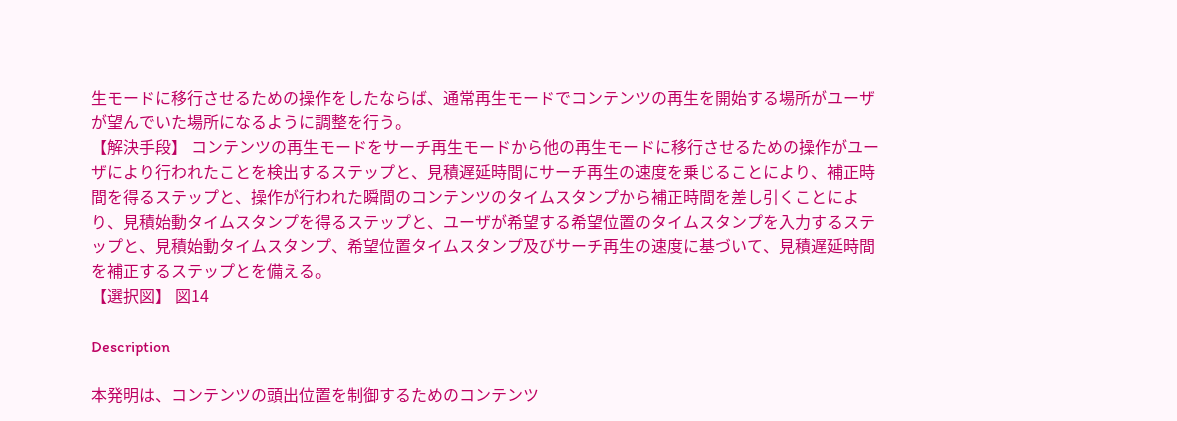生モードに移行させるための操作をしたならば、通常再生モードでコンテンツの再生を開始する場所がユーザが望んでいた場所になるように調整を行う。
【解決手段】 コンテンツの再生モードをサーチ再生モードから他の再生モードに移行させるための操作がユーザにより行われたことを検出するステップと、見積遅延時間にサーチ再生の速度を乗じることにより、補正時間を得るステップと、操作が行われた瞬間のコンテンツのタイムスタンプから補正時間を差し引くことにより、見積始動タイムスタンプを得るステップと、ユーザが希望する希望位置のタイムスタンプを入力するステップと、見積始動タイムスタンプ、希望位置タイムスタンプ及びサーチ再生の速度に基づいて、見積遅延時間を補正するステップとを備える。
【選択図】 図14

Description

本発明は、コンテンツの頭出位置を制御するためのコンテンツ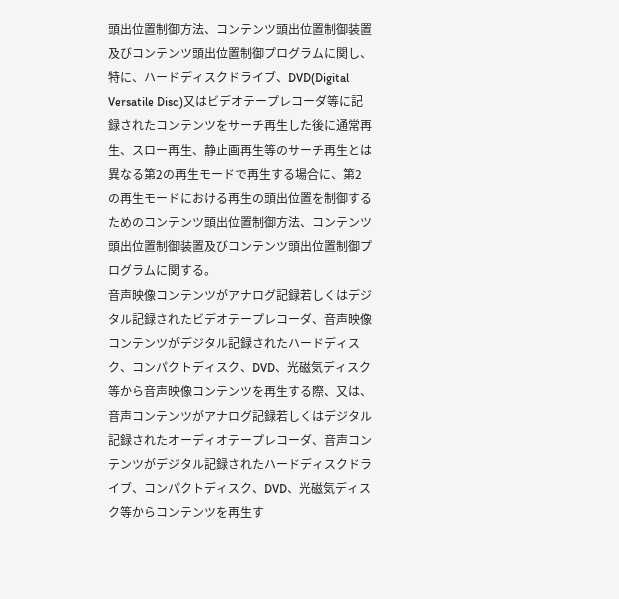頭出位置制御方法、コンテンツ頭出位置制御装置及びコンテンツ頭出位置制御プログラムに関し、特に、ハードディスクドライブ、DVD(Digital Versatile Disc)又はビデオテープレコーダ等に記録されたコンテンツをサーチ再生した後に通常再生、スロー再生、静止画再生等のサーチ再生とは異なる第2の再生モードで再生する場合に、第2の再生モードにおける再生の頭出位置を制御するためのコンテンツ頭出位置制御方法、コンテンツ頭出位置制御装置及びコンテンツ頭出位置制御プログラムに関する。
音声映像コンテンツがアナログ記録若しくはデジタル記録されたビデオテープレコーダ、音声映像コンテンツがデジタル記録されたハードディスク、コンパクトディスク、DVD、光磁気ディスク等から音声映像コンテンツを再生する際、又は、音声コンテンツがアナログ記録若しくはデジタル記録されたオーディオテープレコーダ、音声コンテンツがデジタル記録されたハードディスクドライブ、コンパクトディスク、DVD、光磁気ディスク等からコンテンツを再生す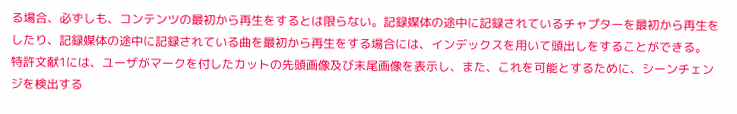る場合、必ずしも、コンテンツの最初から再生をするとは限らない。記録媒体の途中に記録されているチャプターを最初から再生をしたり、記録媒体の途中に記録されている曲を最初から再生をする場合には、インデックスを用いて頭出しをすることができる。
特許文献1には、ユーザがマークを付したカットの先頭画像及び末尾画像を表示し、また、これを可能とするために、シーンチェンジを検出する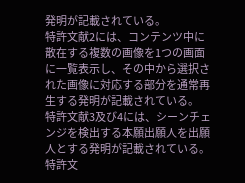発明が記載されている。
特許文献2には、コンテンツ中に散在する複数の画像を1つの画面に一覧表示し、その中から選択された画像に対応する部分を通常再生する発明が記載されている。
特許文献3及び4には、シーンチェンジを検出する本願出願人を出願人とする発明が記載されている。
特許文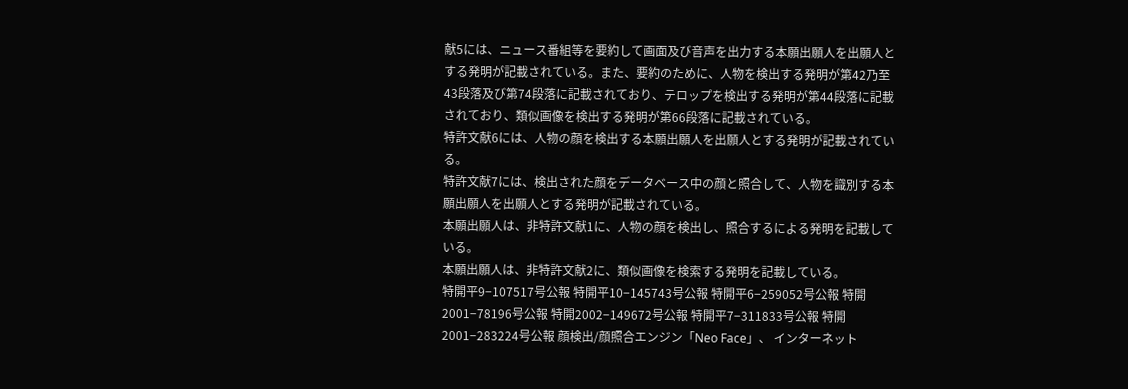献5には、ニュース番組等を要約して画面及び音声を出力する本願出願人を出願人とする発明が記載されている。また、要約のために、人物を検出する発明が第42乃至43段落及び第74段落に記載されており、テロップを検出する発明が第44段落に記載されており、類似画像を検出する発明が第66段落に記載されている。
特許文献6には、人物の顔を検出する本願出願人を出願人とする発明が記載されている。
特許文献7には、検出された顔をデータベース中の顔と照合して、人物を識別する本願出願人を出願人とする発明が記載されている。
本願出願人は、非特許文献1に、人物の顔を検出し、照合するによる発明を記載している。
本願出願人は、非特許文献2に、類似画像を検索する発明を記載している。
特開平9−107517号公報 特開平10−145743号公報 特開平6−259052号公報 特開2001−78196号公報 特開2002−149672号公報 特開平7−311833号公報 特開2001−283224号公報 顔検出/顔照合エンジン「Neo Face」、 インターネット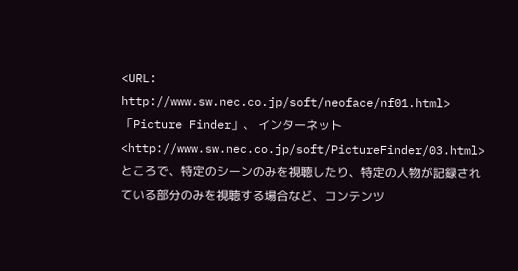<URL: http://www.sw.nec.co.jp/soft/neoface/nf01.html> 「Picture Finder」、 インターネット <http://www.sw.nec.co.jp/soft/PictureFinder/03.html>
ところで、特定のシーンのみを視聴したり、特定の人物が記録されている部分のみを視聴する場合など、コンテンツ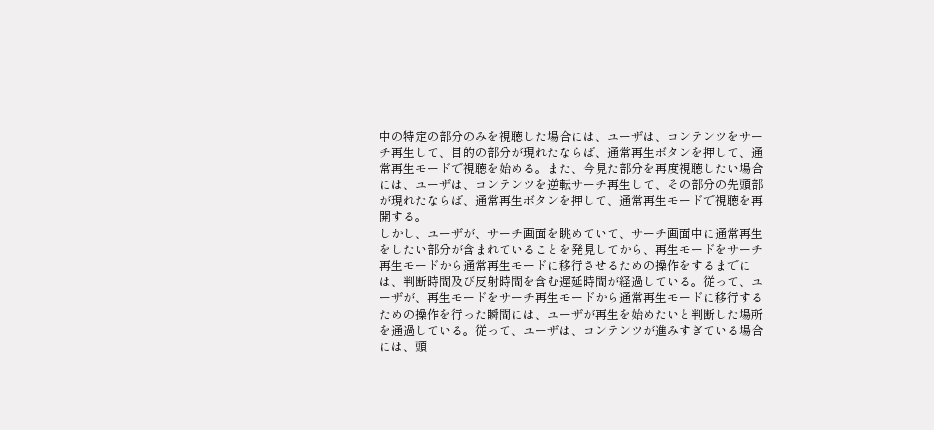中の特定の部分のみを視聴した場合には、ユーザは、コンテンツをサーチ再生して、目的の部分が現れたならば、通常再生ボタンを押して、通常再生モードで視聴を始める。また、今見た部分を再度視聴したい場合には、ユーザは、コンテンツを逆転サーチ再生して、その部分の先頭部が現れたならば、通常再生ボタンを押して、通常再生モードで視聴を再開する。
しかし、ユーザが、サーチ画面を眺めていて、サーチ画面中に通常再生をしたい部分が含まれていることを発見してから、再生モードをサーチ再生モードから通常再生モードに移行させるための操作をするまでには、判断時間及び反射時間を含む遅延時間が経過している。従って、ユーザが、再生モードをサーチ再生モードから通常再生モードに移行するための操作を行った瞬間には、ユーザが再生を始めたいと判断した場所を通過している。従って、ユーザは、コンテンツが進みすぎている場合には、頭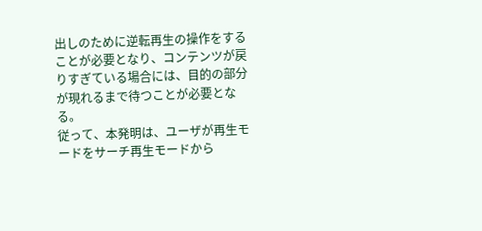出しのために逆転再生の操作をすることが必要となり、コンテンツが戻りすぎている場合には、目的の部分が現れるまで待つことが必要となる。
従って、本発明は、ユーザが再生モードをサーチ再生モードから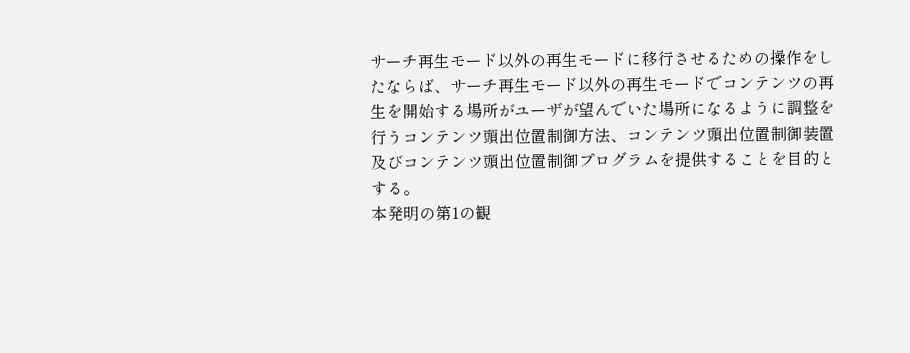サーチ再生モード以外の再生モードに移行させるための操作をしたならば、サーチ再生モード以外の再生モードでコンテンツの再生を開始する場所がユーザが望んでいた場所になるように調整を行うコンテンツ頭出位置制御方法、コンテンツ頭出位置制御装置及びコンテンツ頭出位置制御プログラムを提供することを目的とする。
本発明の第1の観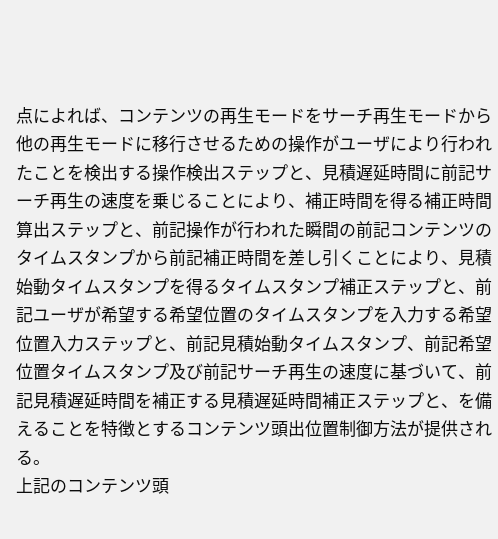点によれば、コンテンツの再生モードをサーチ再生モードから他の再生モードに移行させるための操作がユーザにより行われたことを検出する操作検出ステップと、見積遅延時間に前記サーチ再生の速度を乗じることにより、補正時間を得る補正時間算出ステップと、前記操作が行われた瞬間の前記コンテンツのタイムスタンプから前記補正時間を差し引くことにより、見積始動タイムスタンプを得るタイムスタンプ補正ステップと、前記ユーザが希望する希望位置のタイムスタンプを入力する希望位置入力ステップと、前記見積始動タイムスタンプ、前記希望位置タイムスタンプ及び前記サーチ再生の速度に基づいて、前記見積遅延時間を補正する見積遅延時間補正ステップと、を備えることを特徴とするコンテンツ頭出位置制御方法が提供される。
上記のコンテンツ頭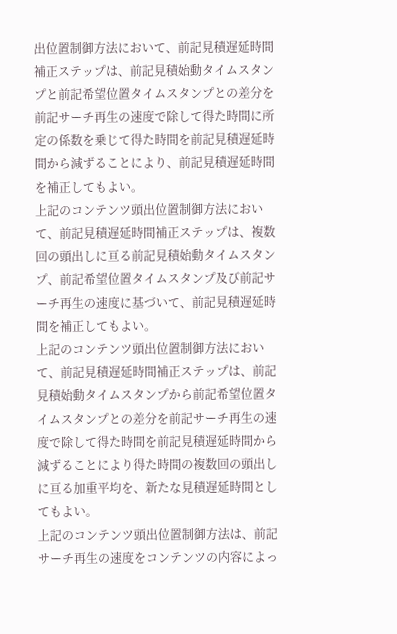出位置制御方法において、前記見積遅延時間補正ステップは、前記見積始動タイムスタンプと前記希望位置タイムスタンプとの差分を前記サーチ再生の速度で除して得た時間に所定の係数を乗じて得た時間を前記見積遅延時間から減ずることにより、前記見積遅延時間を補正してもよい。
上記のコンテンツ頭出位置制御方法において、前記見積遅延時間補正ステップは、複数回の頭出しに亘る前記見積始動タイムスタンプ、前記希望位置タイムスタンプ及び前記サーチ再生の速度に基づいて、前記見積遅延時間を補正してもよい。
上記のコンテンツ頭出位置制御方法において、前記見積遅延時間補正ステップは、前記見積始動タイムスタンプから前記希望位置タイムスタンプとの差分を前記サーチ再生の速度で除して得た時間を前記見積遅延時間から減ずることにより得た時間の複数回の頭出しに亘る加重平均を、新たな見積遅延時間としてもよい。
上記のコンテンツ頭出位置制御方法は、前記サーチ再生の速度をコンテンツの内容によっ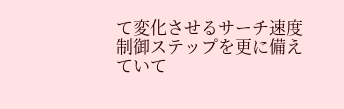て変化させるサーチ速度制御ステップを更に備えていて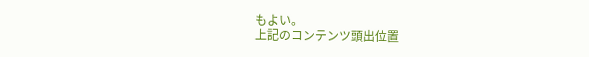もよい。
上記のコンテンツ頭出位置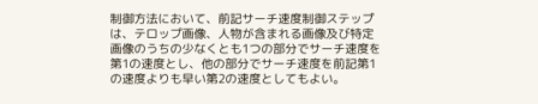制御方法において、前記サーチ速度制御ステップは、テロップ画像、人物が含まれる画像及び特定画像のうちの少なくとも1つの部分でサーチ速度を第1の速度とし、他の部分でサーチ速度を前記第1の速度よりも早い第2の速度としてもよい。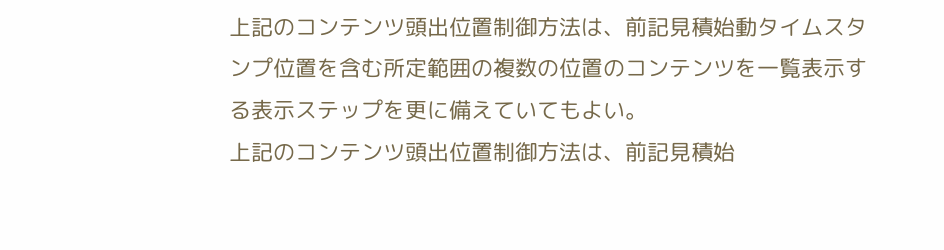上記のコンテンツ頭出位置制御方法は、前記見積始動タイムスタンプ位置を含む所定範囲の複数の位置のコンテンツを一覧表示する表示ステップを更に備えていてもよい。
上記のコンテンツ頭出位置制御方法は、前記見積始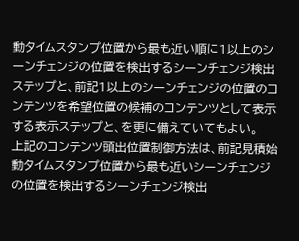動タイムスタンプ位置から最も近い順に1以上のシーンチェンジの位置を検出するシーンチェンジ検出ステップと、前記1以上のシーンチェンジの位置のコンテンツを希望位置の候補のコンテンツとして表示する表示ステップと、を更に備えていてもよい。
上記のコンテンツ頭出位置制御方法は、前記見積始動タイムスタンプ位置から最も近いシーンチェンジの位置を検出するシーンチェンジ検出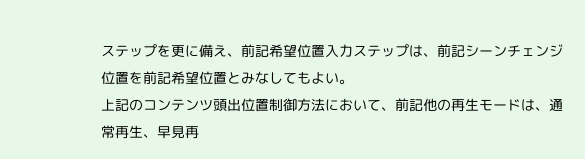ステップを更に備え、前記希望位置入力ステップは、前記シーンチェンジ位置を前記希望位置とみなしてもよい。
上記のコンテンツ頭出位置制御方法において、前記他の再生モードは、通常再生、早見再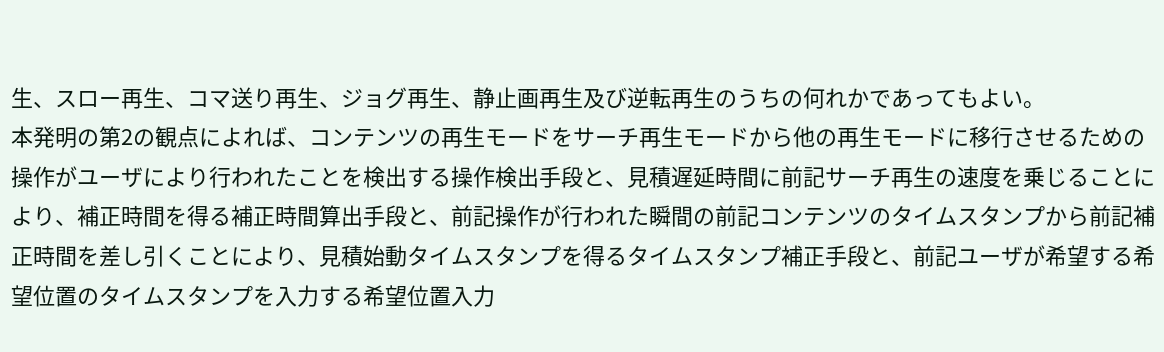生、スロー再生、コマ送り再生、ジョグ再生、静止画再生及び逆転再生のうちの何れかであってもよい。
本発明の第2の観点によれば、コンテンツの再生モードをサーチ再生モードから他の再生モードに移行させるための操作がユーザにより行われたことを検出する操作検出手段と、見積遅延時間に前記サーチ再生の速度を乗じることにより、補正時間を得る補正時間算出手段と、前記操作が行われた瞬間の前記コンテンツのタイムスタンプから前記補正時間を差し引くことにより、見積始動タイムスタンプを得るタイムスタンプ補正手段と、前記ユーザが希望する希望位置のタイムスタンプを入力する希望位置入力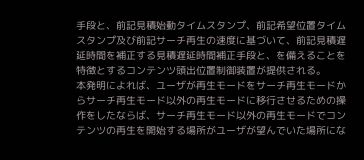手段と、前記見積始動タイムスタンプ、前記希望位置タイムスタンプ及び前記サーチ再生の速度に基づいて、前記見積遅延時間を補正する見積遅延時間補正手段と、を備えることを特徴とするコンテンツ頭出位置制御装置が提供される。
本発明によれば、ユーザが再生モードをサーチ再生モードからサーチ再生モード以外の再生モードに移行させるための操作をしたならば、サーチ再生モード以外の再生モードでコンテンツの再生を開始する場所がユーザが望んでいた場所にな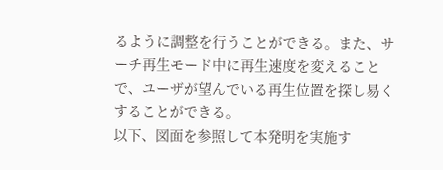るように調整を行うことができる。また、サーチ再生モード中に再生速度を変えることで、ユーザが望んでいる再生位置を探し易くすることができる。
以下、図面を参照して本発明を実施す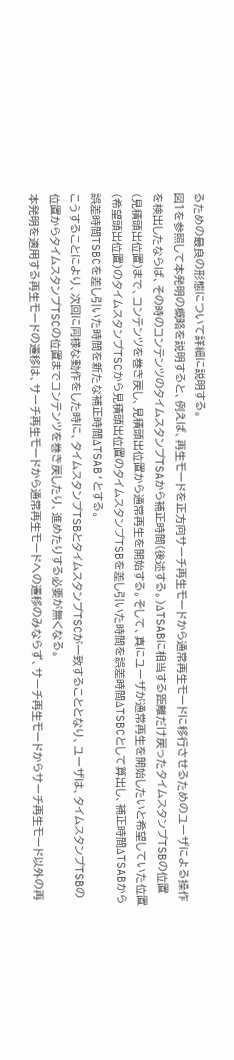るための最良の形態について詳細に説明する。
図1を参照して本発明の概略を説明すると、例えば、再生モードを正方向サーチ再生モードから通常再生モードに移行させるためのユーザによる操作を検出したならば、その時のコンテンツのタイムスタンプTSAから補正時間(後述する。)ΔTSABに相当する距離だけ戻ったタイムスタンプTSBの位置(見積頭出位置)まで、コンテンツを巻き戻し、見積頭出位置から通常再生を開始する。そして、真にユーザが通常再生を開始したいと希望していた位置(希望頭出位置)のタイムスタンプTSCから見積頭出位置のタイムスタンプTSBを差し引いた時間を誤差時間ΔTSBCとして算出し、補正時間ΔTSABから誤差時間TSBCを差し引いた時間を新たな補正時間ΔTSAB’とする。
こうすることにより、次回に同様な動作をした時に、タイムスタンプTSBとタイムスタンプTSCが一致することとなり、ユーザは、タイムスタンプTSBの位置からタイムスタンプTSCの位置までコンテンツを巻き戻したり、進めたりする必要が無くなる。
本発明を適用する再生モードの遷移は、サーチ再生モードから通常再生モードへの遷移のみならず、サーチ再生モードからサーチ再生モード以外の再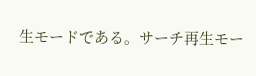生モードである。サーチ再生モー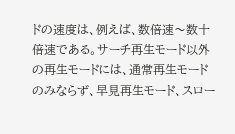ドの速度は、例えば、数倍速〜数十倍速である。サーチ再生モード以外の再生モードには、通常再生モードのみならず、早見再生モード、スロー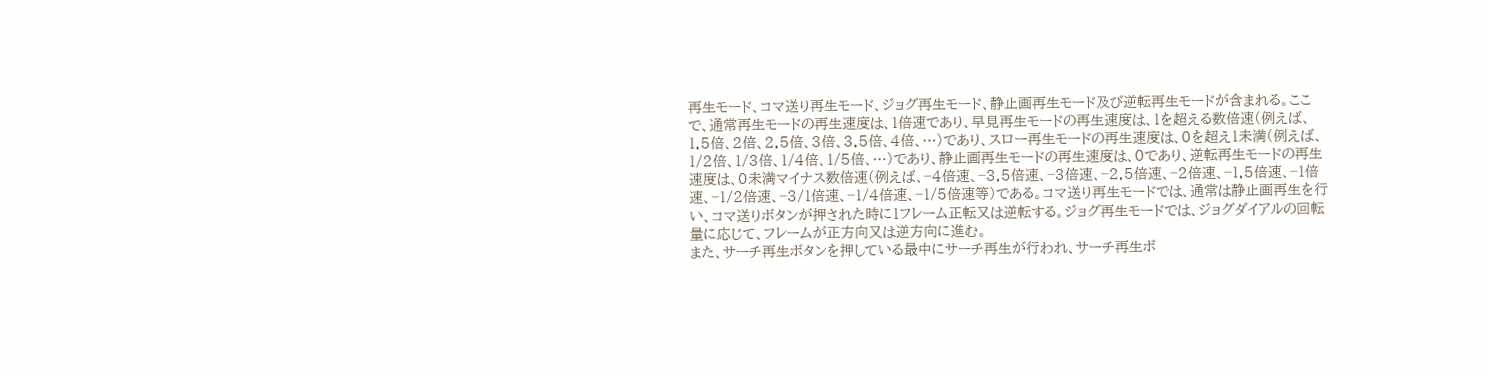再生モード、コマ送り再生モード、ジョグ再生モード、静止画再生モード及び逆転再生モードが含まれる。ここで、通常再生モードの再生速度は、1倍速であり、早見再生モードの再生速度は、1を超える数倍速(例えば、1.5倍、2倍、2.5倍、3倍、3.5倍、4倍、…)であり、スロー再生モードの再生速度は、0を超え1未満(例えば、1/2倍、1/3倍、1/4倍、1/5倍、…)であり、静止画再生モードの再生速度は、0であり、逆転再生モードの再生速度は、0未満マイナス数倍速(例えば、−4倍速、−3.5倍速、−3倍速、−2.5倍速、−2倍速、−1.5倍速、−1倍速、−1/2倍速、−3/1倍速、−1/4倍速、−1/5倍速等)である。コマ送り再生モードでは、通常は静止画再生を行い、コマ送りボタンが押された時に1フレーム正転又は逆転する。ジョグ再生モードでは、ジョグダイアルの回転量に応じて、フレームが正方向又は逆方向に進む。
また、サーチ再生ボタンを押している最中にサーチ再生が行われ、サーチ再生ボ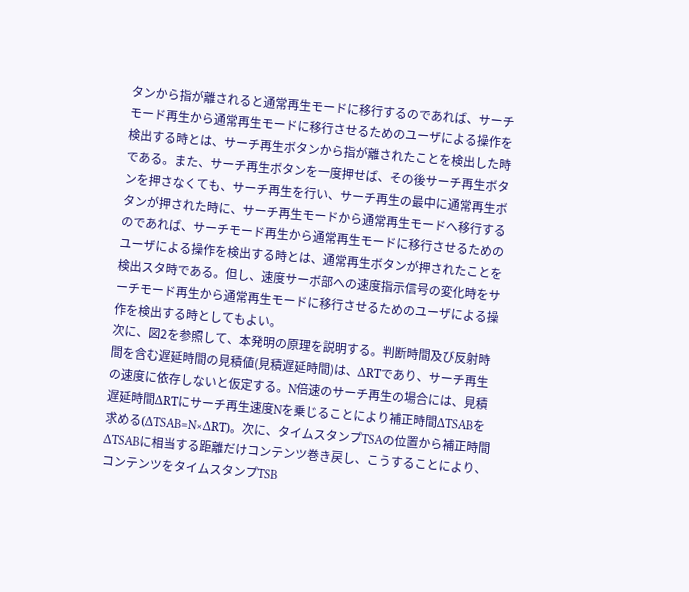タンから指が離されると通常再生モードに移行するのであれば、サーチモード再生から通常再生モードに移行させるためのユーザによる操作を検出する時とは、サーチ再生ボタンから指が離されたことを検出した時である。また、サーチ再生ボタンを一度押せば、その後サーチ再生ボタンを押さなくても、サーチ再生を行い、サーチ再生の最中に通常再生ボタンが押された時に、サーチ再生モードから通常再生モードへ移行するのであれば、サーチモード再生から通常再生モードに移行させるためのユーザによる操作を検出する時とは、通常再生ボタンが押されたことを検出スタ時である。但し、速度サーボ部への速度指示信号の変化時をサーチモード再生から通常再生モードに移行させるためのユーザによる操作を検出する時としてもよい。
次に、図2を参照して、本発明の原理を説明する。判断時間及び反射時間を含む遅延時間の見積値(見積遅延時間)は、ΔRTであり、サーチ再生の速度に依存しないと仮定する。N倍速のサーチ再生の場合には、見積遅延時間ΔRTにサーチ再生速度Nを乗じることにより補正時間ΔTSABを求める(ΔTSAB=N×ΔRT)。次に、タイムスタンプTSAの位置から補正時間ΔTSABに相当する距離だけコンテンツ巻き戻し、こうすることにより、コンテンツをタイムスタンプTSB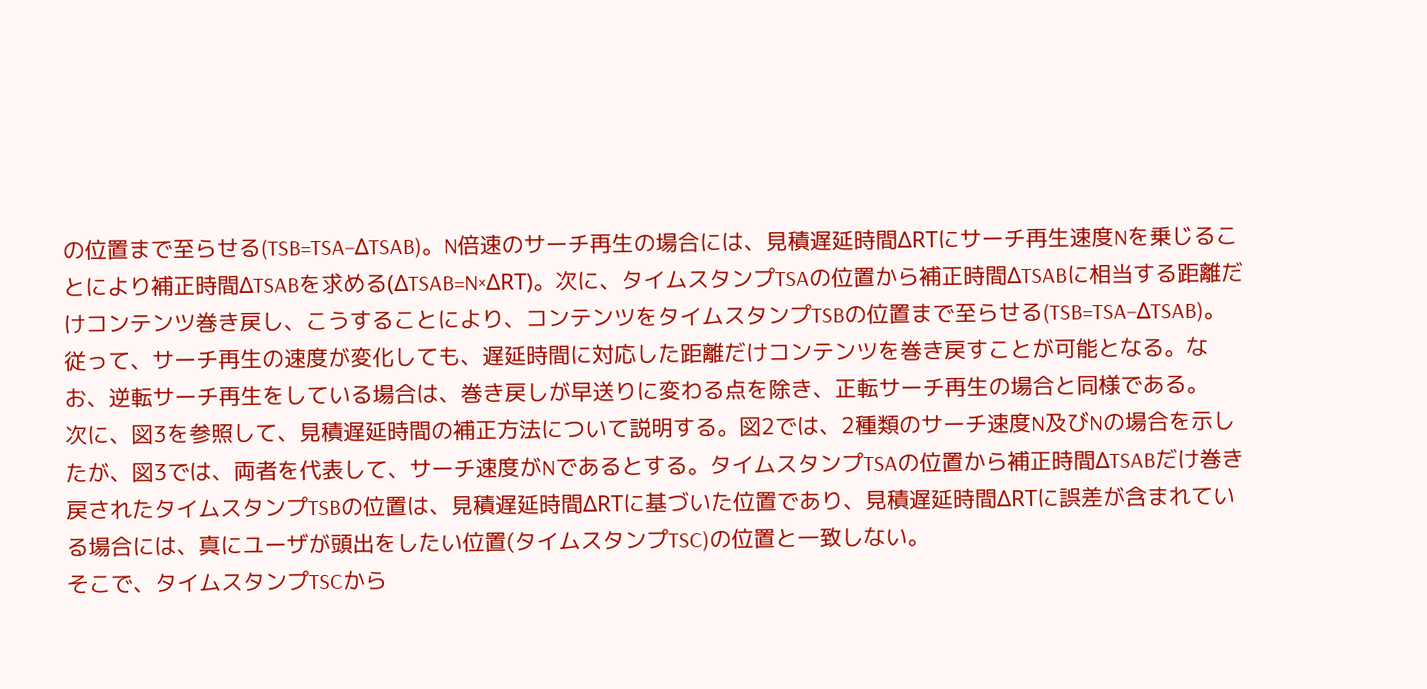の位置まで至らせる(TSB=TSA−ΔTSAB)。N倍速のサーチ再生の場合には、見積遅延時間ΔRTにサーチ再生速度Nを乗じることにより補正時間ΔTSABを求める(ΔTSAB=N×ΔRT)。次に、タイムスタンプTSAの位置から補正時間ΔTSABに相当する距離だけコンテンツ巻き戻し、こうすることにより、コンテンツをタイムスタンプTSBの位置まで至らせる(TSB=TSA−ΔTSAB)。従って、サーチ再生の速度が変化しても、遅延時間に対応した距離だけコンテンツを巻き戻すことが可能となる。なお、逆転サーチ再生をしている場合は、巻き戻しが早送りに変わる点を除き、正転サーチ再生の場合と同様である。
次に、図3を参照して、見積遅延時間の補正方法について説明する。図2では、2種類のサーチ速度N及びNの場合を示したが、図3では、両者を代表して、サーチ速度がNであるとする。タイムスタンプTSAの位置から補正時間ΔTSABだけ巻き戻されたタイムスタンプTSBの位置は、見積遅延時間ΔRTに基づいた位置であり、見積遅延時間ΔRTに誤差が含まれている場合には、真にユーザが頭出をしたい位置(タイムスタンプTSC)の位置と一致しない。
そこで、タイムスタンプTSCから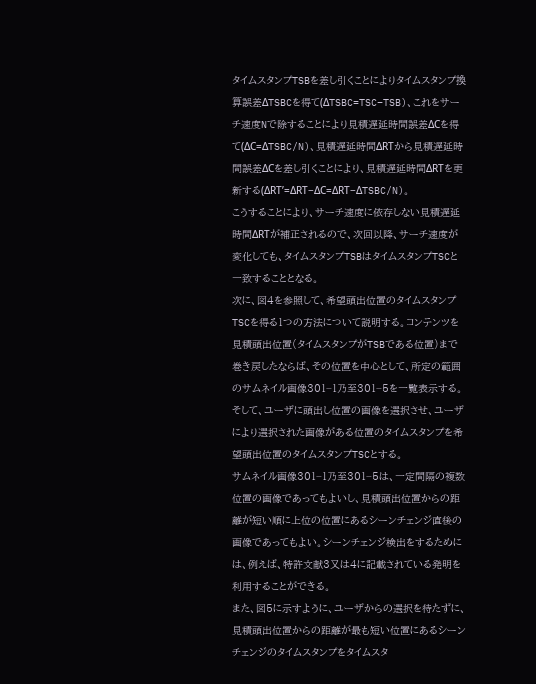タイムスタンプTSBを差し引くことによりタイムスタンプ換算誤差ΔTSBCを得て(ΔTSBC=TSC−TSB)、これをサーチ速度Nで除することにより見積遅延時間誤差ΔCを得て(ΔC=ΔTSBC/N)、見積遅延時間ΔRTから見積遅延時間誤差ΔCを差し引くことにより、見積遅延時間ΔRTを更新する(ΔRT’=ΔRT−ΔC=ΔRT−ΔTSBC/N)。
こうすることにより、サーチ速度に依存しない見積遅延時間ΔRTが補正されるので、次回以降、サーチ速度が変化しても、タイムスタンプTSBはタイムスタンプTSCと一致することとなる。
次に、図4を参照して、希望頭出位置のタイムスタンプTSCを得る1つの方法について説明する。コンテンツを見積頭出位置(タイムスタンプがTSBである位置)まで巻き戻したならば、その位置を中心として、所定の範囲のサムネイル画像301−1乃至301−5を一覧表示する。そして、ユーザに頭出し位置の画像を選択させ、ユーザにより選択された画像がある位置のタイムスタンプを希望頭出位置のタイムスタンプTSCとする。
サムネイル画像301−1乃至301−5は、一定間隔の複数位置の画像であってもよいし、見積頭出位置からの距離が短い順に上位の位置にあるシーンチェンジ直後の画像であってもよい。シーンチェンジ検出をするためには、例えば、特許文献3又は4に記載されている発明を利用することができる。
また、図5に示すように、ユーザからの選択を待たずに、見積頭出位置からの距離が最も短い位置にあるシーンチェンジのタイムスタンプをタイムスタ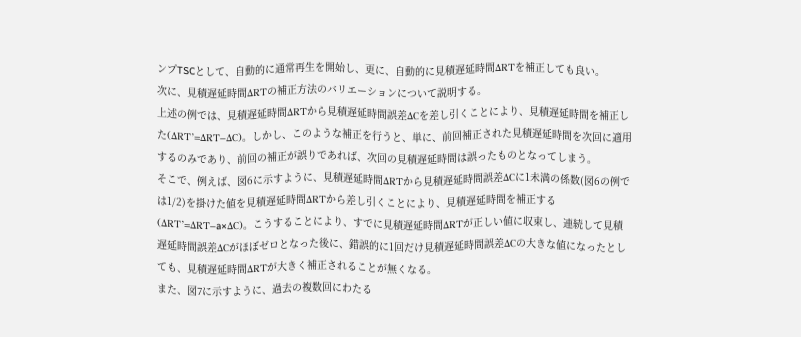ンプTSCとして、自動的に通常再生を開始し、更に、自動的に見積遅延時間ΔRTを補正しても良い。
次に、見積遅延時間ΔRTの補正方法のバリエーションについて説明する。
上述の例では、見積遅延時間ΔRTから見積遅延時間誤差ΔCを差し引くことにより、見積遅延時間を補正した(ΔRT’=ΔRT−ΔC)。しかし、このような補正を行うと、単に、前回補正された見積遅延時間を次回に適用するのみであり、前回の補正が誤りであれば、次回の見積遅延時間は誤ったものとなってしまう。
そこで、例えば、図6に示すように、見積遅延時間ΔRTから見積遅延時間誤差ΔCに1未満の係数(図6の例では1/2)を掛けた値を見積遅延時間ΔRTから差し引くことにより、見積遅延時間を補正する(ΔRT’=ΔRT−a×ΔC)。こうすることにより、すでに見積遅延時間ΔRTが正しい値に収束し、連続して見積遅延時間誤差ΔCがほぼゼロとなった後に、錯誤的に1回だけ見積遅延時間誤差ΔCの大きな値になったとしても、見積遅延時間ΔRTが大きく補正されることが無くなる。
また、図7に示すように、過去の複数回にわたる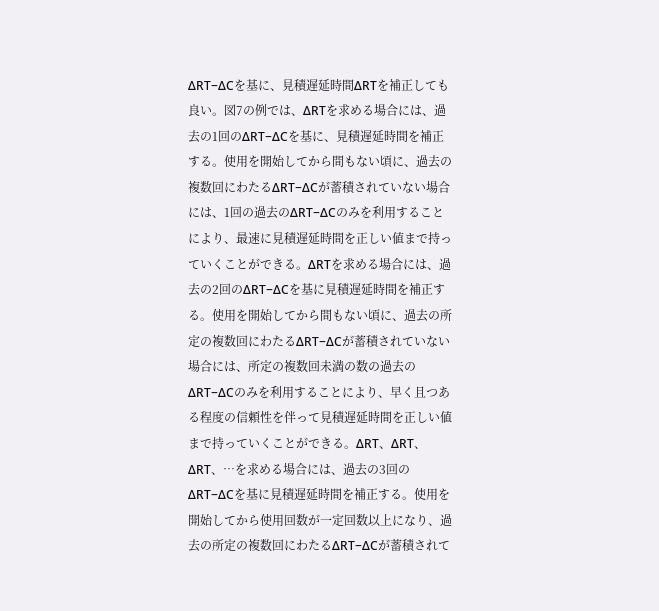ΔRT−ΔCを基に、見積遅延時間ΔRTを補正しても良い。図7の例では、ΔRTを求める場合には、過去の1回のΔRT−ΔCを基に、見積遅延時間を補正する。使用を開始してから間もない頃に、過去の複数回にわたるΔRT−ΔCが蓄積されていない場合には、1回の過去のΔRT−ΔCのみを利用することにより、最速に見積遅延時間を正しい値まで持っていくことができる。ΔRTを求める場合には、過去の2回のΔRT−ΔCを基に見積遅延時間を補正する。使用を開始してから間もない頃に、過去の所定の複数回にわたるΔRT−ΔCが蓄積されていない場合には、所定の複数回未満の数の過去のΔRT−ΔCのみを利用することにより、早く且つある程度の信頼性を伴って見積遅延時間を正しい値まで持っていくことができる。ΔRT、ΔRT、ΔRT、…を求める場合には、過去の3回のΔRT−ΔCを基に見積遅延時間を補正する。使用を開始してから使用回数が一定回数以上になり、過去の所定の複数回にわたるΔRT−ΔCが蓄積されて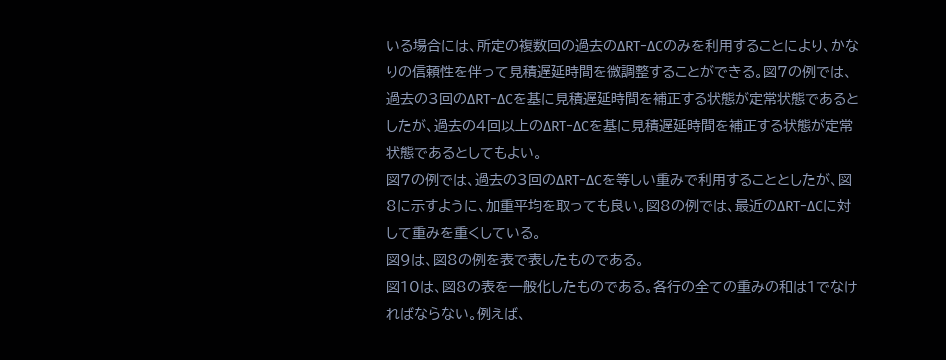いる場合には、所定の複数回の過去のΔRT−ΔCのみを利用することにより、かなりの信頼性を伴って見積遅延時間を微調整することができる。図7の例では、過去の3回のΔRT−ΔCを基に見積遅延時間を補正する状態が定常状態であるとしたが、過去の4回以上のΔRT−ΔCを基に見積遅延時間を補正する状態が定常状態であるとしてもよい。
図7の例では、過去の3回のΔRT−ΔCを等しい重みで利用することとしたが、図8に示すように、加重平均を取っても良い。図8の例では、最近のΔRT−ΔCに対して重みを重くしている。
図9は、図8の例を表で表したものである。
図10は、図8の表を一般化したものである。各行の全ての重みの和は1でなければならない。例えば、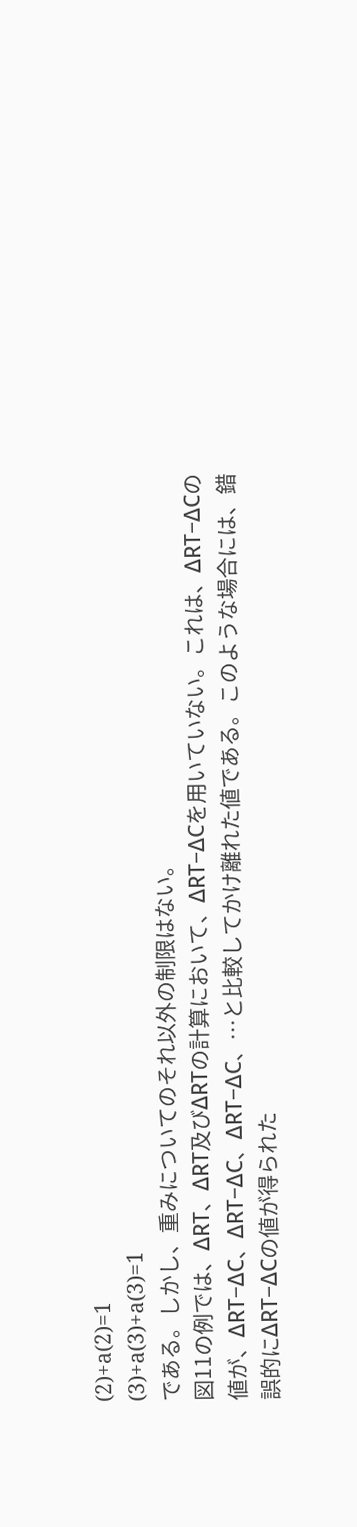(2)+a(2)=1
(3)+a(3)+a(3)=1
である。しかし、重みについてのそれ以外の制限はない。
図11の例では、ΔRT、ΔRT及びΔRTの計算において、ΔRT−ΔCを用いていない。これは、ΔRT−ΔCの値が、ΔRT−ΔC、ΔRT−ΔC、ΔRT−ΔC、…と比較してかけ離れた値である。このような場合には、錯誤的にΔRT−ΔCの値が得られた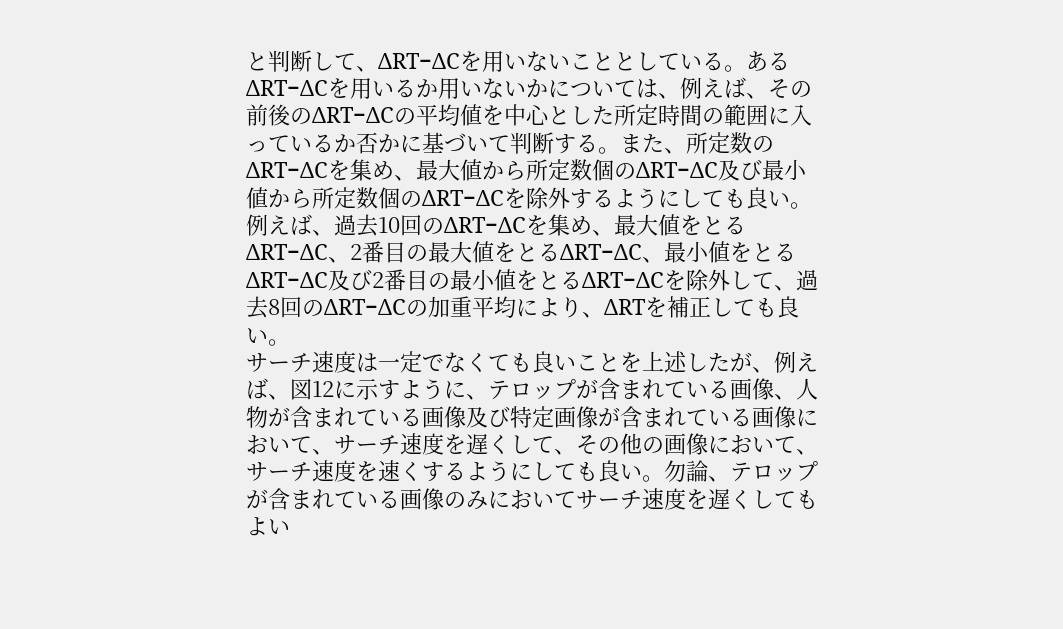と判断して、ΔRT−ΔCを用いないこととしている。あるΔRT−ΔCを用いるか用いないかについては、例えば、その前後のΔRT−ΔCの平均値を中心とした所定時間の範囲に入っているか否かに基づいて判断する。また、所定数のΔRT−ΔCを集め、最大値から所定数個のΔRT−ΔC及び最小値から所定数個のΔRT−ΔCを除外するようにしても良い。例えば、過去10回のΔRT−ΔCを集め、最大値をとるΔRT−ΔC、2番目の最大値をとるΔRT−ΔC、最小値をとるΔRT−ΔC及び2番目の最小値をとるΔRT−ΔCを除外して、過去8回のΔRT−ΔCの加重平均により、ΔRTを補正しても良い。
サーチ速度は一定でなくても良いことを上述したが、例えば、図12に示すように、テロップが含まれている画像、人物が含まれている画像及び特定画像が含まれている画像において、サーチ速度を遅くして、その他の画像において、サーチ速度を速くするようにしても良い。勿論、テロップが含まれている画像のみにおいてサーチ速度を遅くしてもよい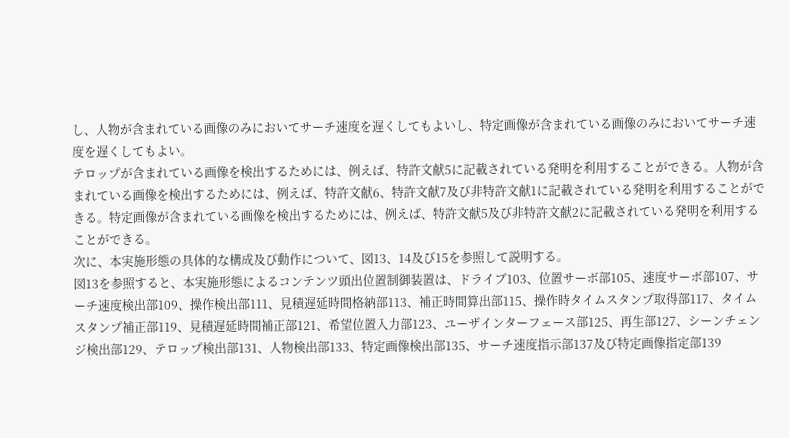し、人物が含まれている画像のみにおいてサーチ速度を遅くしてもよいし、特定画像が含まれている画像のみにおいてサーチ速度を遅くしてもよい。
テロップが含まれている画像を検出するためには、例えば、特許文献5に記載されている発明を利用することができる。人物が含まれている画像を検出するためには、例えば、特許文献6、特許文献7及び非特許文献1に記載されている発明を利用することができる。特定画像が含まれている画像を検出するためには、例えば、特許文献5及び非特許文献2に記載されている発明を利用することができる。
次に、本実施形態の具体的な構成及び動作について、図13、14及び15を参照して説明する。
図13を参照すると、本実施形態によるコンテンツ頭出位置制御装置は、ドライブ103、位置サーボ部105、速度サーボ部107、サーチ速度検出部109、操作検出部111、見積遅延時間格納部113、補正時間算出部115、操作時タイムスタンプ取得部117、タイムスタンプ補正部119、見積遅延時間補正部121、希望位置入力部123、ユーザインターフェース部125、再生部127、シーンチェンジ検出部129、テロップ検出部131、人物検出部133、特定画像検出部135、サーチ速度指示部137及び特定画像指定部139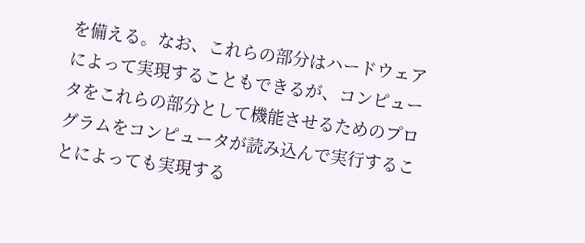を備える。なお、これらの部分はハードウェアによって実現することもできるが、コンピュータをこれらの部分として機能させるためのプログラムをコンピュータが読み込んで実行することによっても実現する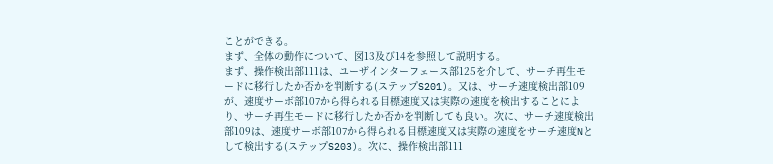ことができる。
まず、全体の動作について、図13及び14を参照して説明する。
まず、操作検出部111は、ユーザインターフェース部125を介して、サーチ再生モードに移行したか否かを判断する(ステップS201)。又は、サーチ速度検出部109が、速度サーボ部107から得られる目標速度又は実際の速度を検出することにより、サーチ再生モードに移行したか否かを判断しても良い。次に、サーチ速度検出部109は、速度サーボ部107から得られる目標速度又は実際の速度をサーチ速度Nとして検出する(ステップS203)。次に、操作検出部111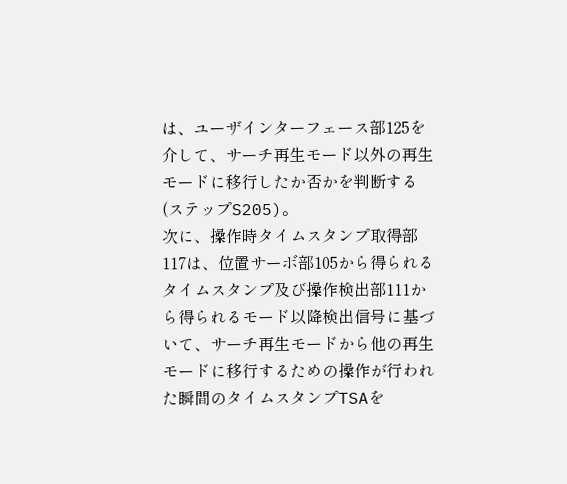は、ユーザインターフェース部125を介して、サーチ再生モード以外の再生モードに移行したか否かを判断する(ステップS205)。
次に、操作時タイムスタンプ取得部117は、位置サーボ部105から得られるタイムスタンプ及び操作検出部111から得られるモード以降検出信号に基づいて、サーチ再生モードから他の再生モードに移行するための操作が行われた瞬間のタイムスタンプTSAを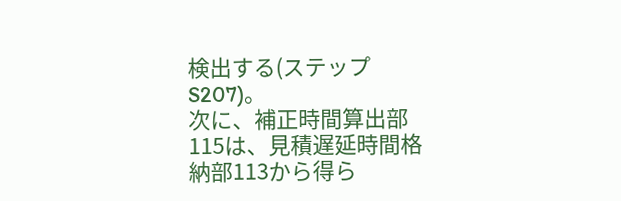検出する(ステップS207)。
次に、補正時間算出部115は、見積遅延時間格納部113から得ら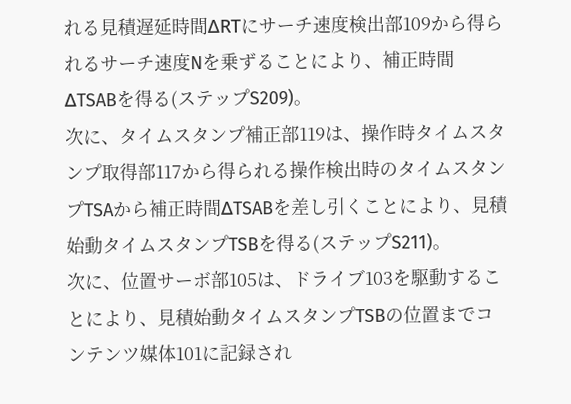れる見積遅延時間ΔRTにサーチ速度検出部109から得られるサーチ速度Nを乗ずることにより、補正時間ΔTSABを得る(ステップS209)。
次に、タイムスタンプ補正部119は、操作時タイムスタンプ取得部117から得られる操作検出時のタイムスタンプTSAから補正時間ΔTSABを差し引くことにより、見積始動タイムスタンプTSBを得る(ステップS211)。
次に、位置サーボ部105は、ドライブ103を駆動することにより、見積始動タイムスタンプTSBの位置までコンテンツ媒体101に記録され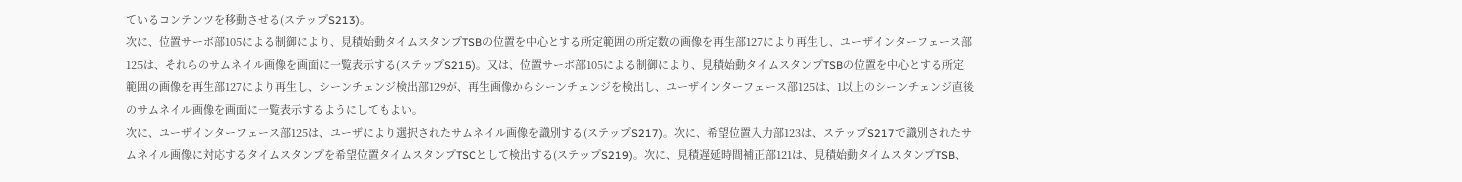ているコンテンツを移動させる(ステップS213)。
次に、位置サーボ部105による制御により、見積始動タイムスタンプTSBの位置を中心とする所定範囲の所定数の画像を再生部127により再生し、ユーザインターフェース部125は、それらのサムネイル画像を画面に一覧表示する(ステップS215)。又は、位置サーボ部105による制御により、見積始動タイムスタンプTSBの位置を中心とする所定範囲の画像を再生部127により再生し、シーンチェンジ検出部129が、再生画像からシーンチェンジを検出し、ユーザインターフェース部125は、1以上のシーンチェンジ直後のサムネイル画像を画面に一覧表示するようにしてもよい。
次に、ユーザインターフェース部125は、ユーザにより選択されたサムネイル画像を識別する(ステップS217)。次に、希望位置入力部123は、ステップS217で識別されたサムネイル画像に対応するタイムスタンプを希望位置タイムスタンプTSCとして検出する(ステップS219)。次に、見積遅延時間補正部121は、見積始動タイムスタンプTSB、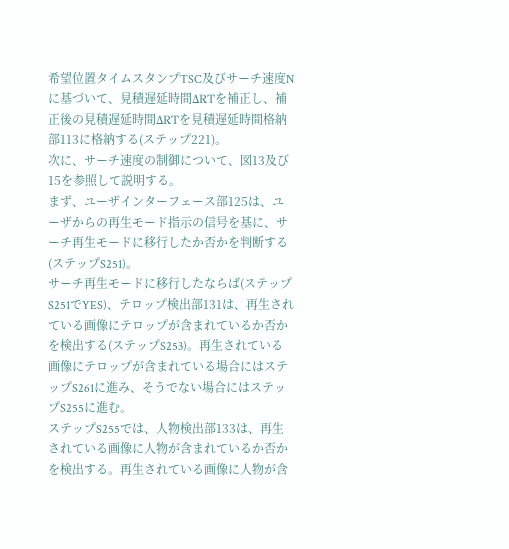希望位置タイムスタンプTSC及びサーチ速度Nに基づいて、見積遅延時間ΔRTを補正し、補正後の見積遅延時間ΔRTを見積遅延時間格納部113に格納する(ステップ221)。
次に、サーチ速度の制御について、図13及び15を参照して説明する。
まず、ユーザインターフェース部125は、ユーザからの再生モード指示の信号を基に、サーチ再生モードに移行したか否かを判断する(ステップS251)。
サーチ再生モードに移行したならば(ステップS251でYES)、テロップ検出部131は、再生されている画像にテロップが含まれているか否かを検出する(ステップS253)。再生されている画像にテロップが含まれている場合にはステップS261に進み、そうでない場合にはステップS255に進む。
ステップS255では、人物検出部133は、再生されている画像に人物が含まれているか否かを検出する。再生されている画像に人物が含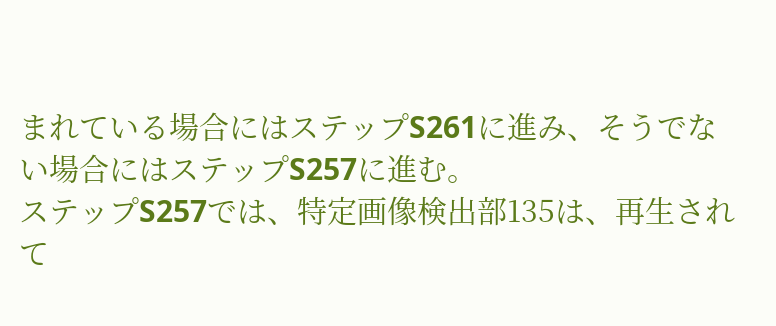まれている場合にはステップS261に進み、そうでない場合にはステップS257に進む。
ステップS257では、特定画像検出部135は、再生されて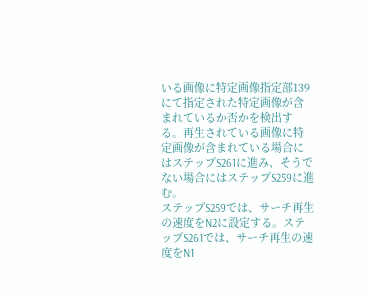いる画像に特定画像指定部139にて指定された特定画像が含まれているか否かを検出する。再生されている画像に特定画像が含まれている場合にはステップS261に進み、そうでない場合にはステップS259に進む。
ステップS259では、サーチ再生の速度をN2に設定する。ステップS261では、サーチ再生の速度をN1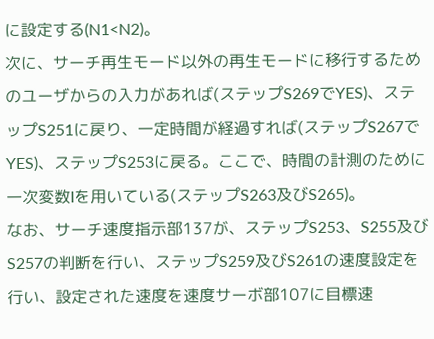に設定する(N1<N2)。
次に、サーチ再生モード以外の再生モードに移行するためのユーザからの入力があれば(ステップS269でYES)、ステップS251に戻り、一定時間が経過すれば(ステップS267でYES)、ステップS253に戻る。ここで、時間の計測のために一次変数Iを用いている(ステップS263及びS265)。
なお、サーチ速度指示部137が、ステップS253、S255及びS257の判断を行い、ステップS259及びS261の速度設定を行い、設定された速度を速度サーボ部107に目標速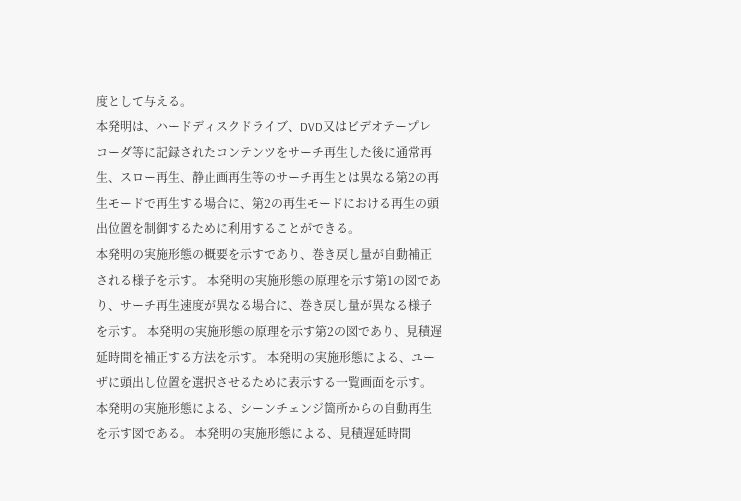度として与える。
本発明は、ハードディスクドライブ、DVD又はビデオテープレコーダ等に記録されたコンテンツをサーチ再生した後に通常再生、スロー再生、静止画再生等のサーチ再生とは異なる第2の再生モードで再生する場合に、第2の再生モードにおける再生の頭出位置を制御するために利用することができる。
本発明の実施形態の概要を示すであり、巻き戻し量が自動補正される様子を示す。 本発明の実施形態の原理を示す第1の図であり、サーチ再生速度が異なる場合に、巻き戻し量が異なる様子を示す。 本発明の実施形態の原理を示す第2の図であり、見積遅延時間を補正する方法を示す。 本発明の実施形態による、ユーザに頭出し位置を選択させるために表示する一覧画面を示す。 本発明の実施形態による、シーンチェンジ箇所からの自動再生を示す図である。 本発明の実施形態による、見積遅延時間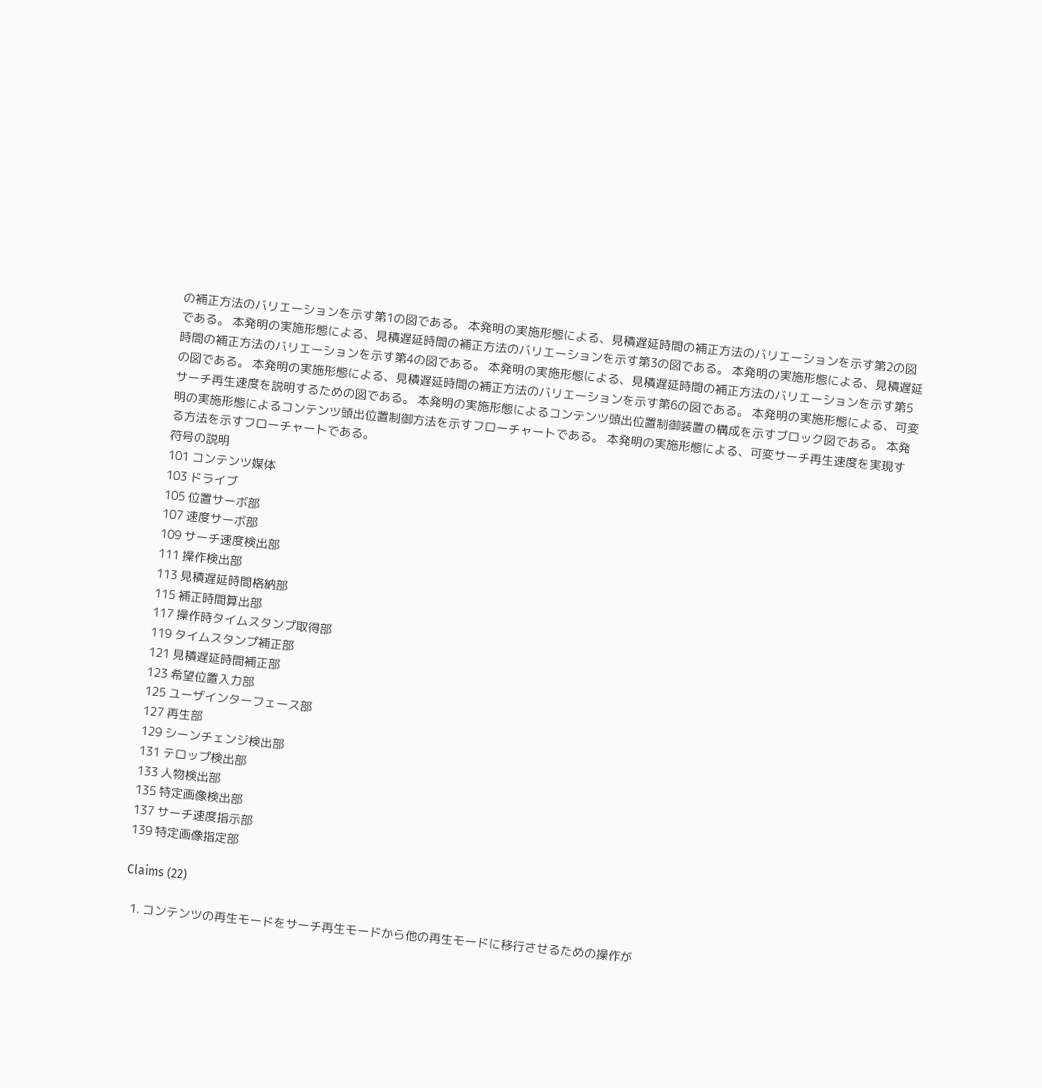の補正方法のバリエーションを示す第1の図である。 本発明の実施形態による、見積遅延時間の補正方法のバリエーションを示す第2の図である。 本発明の実施形態による、見積遅延時間の補正方法のバリエーションを示す第3の図である。 本発明の実施形態による、見積遅延時間の補正方法のバリエーションを示す第4の図である。 本発明の実施形態による、見積遅延時間の補正方法のバリエーションを示す第5の図である。 本発明の実施形態による、見積遅延時間の補正方法のバリエーションを示す第6の図である。 本発明の実施形態による、可変サーチ再生速度を説明するための図である。 本発明の実施形態によるコンテンツ頭出位置制御装置の構成を示すブロック図である。 本発明の実施形態によるコンテンツ頭出位置制御方法を示すフローチャートである。 本発明の実施形態による、可変サーチ再生速度を実現する方法を示すフローチャートである。
符号の説明
101 コンテンツ媒体
103 ドライブ
105 位置サーボ部
107 速度サーボ部
109 サーチ速度検出部
111 操作検出部
113 見積遅延時間格納部
115 補正時間算出部
117 操作時タイムスタンプ取得部
119 タイムスタンプ補正部
121 見積遅延時間補正部
123 希望位置入力部
125 ユーザインターフェース部
127 再生部
129 シーンチェンジ検出部
131 テロップ検出部
133 人物検出部
135 特定画像検出部
137 サーチ速度指示部
139 特定画像指定部

Claims (22)

  1. コンテンツの再生モードをサーチ再生モードから他の再生モードに移行させるための操作が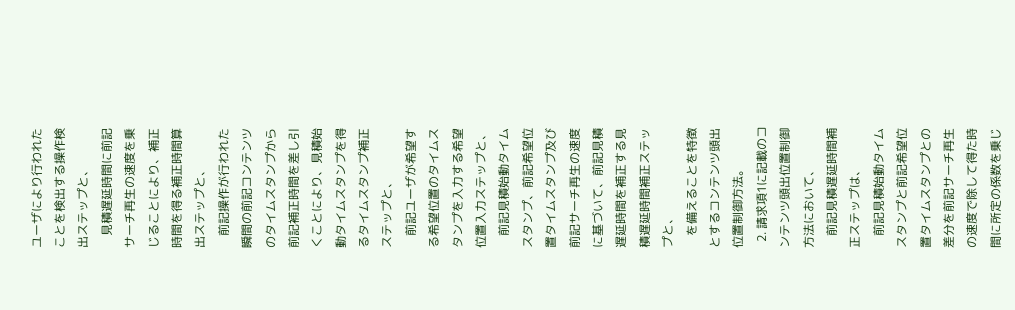ユーザにより行われたことを検出する操作検出ステップと、
    見積遅延時間に前記サーチ再生の速度を乗じることにより、補正時間を得る補正時間算出ステップと、
    前記操作が行われた瞬間の前記コンテンツのタイムスタンプから前記補正時間を差し引くことにより、見積始動タイムスタンプを得るタイムスタンプ補正ステップと、
    前記ユーザが希望する希望位置のタイムスタンプを入力する希望位置入力ステップと、
    前記見積始動タイムスタンプ、前記希望位置タイムスタンプ及び前記サーチ再生の速度に基づいて、前記見積遅延時間を補正する見積遅延時間補正ステップと、
    を備えることを特徴とするコンテンツ頭出位置制御方法。
  2. 請求項1に記載のコンテンツ頭出位置制御方法において、
    前記見積遅延時間補正ステップは、
    前記見積始動タイムスタンプと前記希望位置タイムスタンプとの差分を前記サーチ再生の速度で除して得た時間に所定の係数を乗じ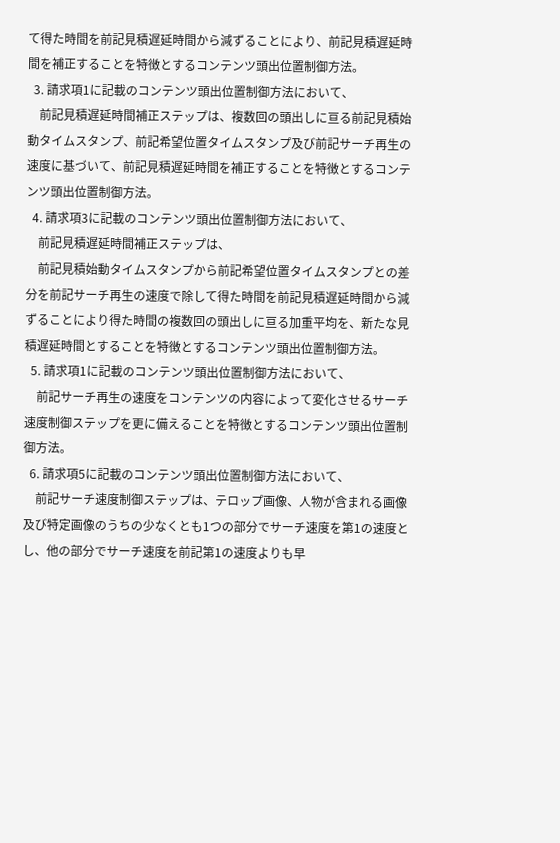て得た時間を前記見積遅延時間から減ずることにより、前記見積遅延時間を補正することを特徴とするコンテンツ頭出位置制御方法。
  3. 請求項1に記載のコンテンツ頭出位置制御方法において、
    前記見積遅延時間補正ステップは、複数回の頭出しに亘る前記見積始動タイムスタンプ、前記希望位置タイムスタンプ及び前記サーチ再生の速度に基づいて、前記見積遅延時間を補正することを特徴とするコンテンツ頭出位置制御方法。
  4. 請求項3に記載のコンテンツ頭出位置制御方法において、
    前記見積遅延時間補正ステップは、
    前記見積始動タイムスタンプから前記希望位置タイムスタンプとの差分を前記サーチ再生の速度で除して得た時間を前記見積遅延時間から減ずることにより得た時間の複数回の頭出しに亘る加重平均を、新たな見積遅延時間とすることを特徴とするコンテンツ頭出位置制御方法。
  5. 請求項1に記載のコンテンツ頭出位置制御方法において、
    前記サーチ再生の速度をコンテンツの内容によって変化させるサーチ速度制御ステップを更に備えることを特徴とするコンテンツ頭出位置制御方法。
  6. 請求項5に記載のコンテンツ頭出位置制御方法において、
    前記サーチ速度制御ステップは、テロップ画像、人物が含まれる画像及び特定画像のうちの少なくとも1つの部分でサーチ速度を第1の速度とし、他の部分でサーチ速度を前記第1の速度よりも早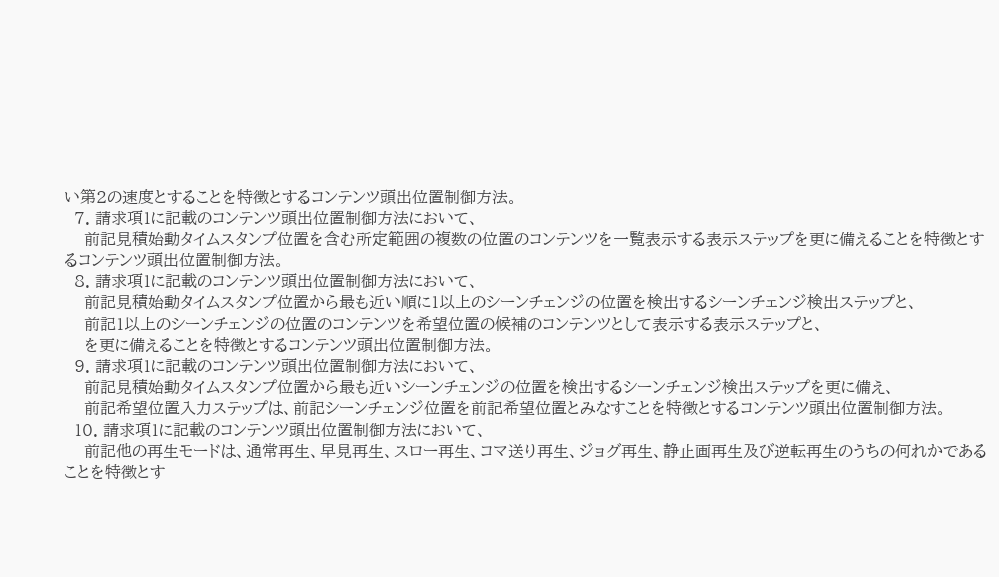い第2の速度とすることを特徴とするコンテンツ頭出位置制御方法。
  7. 請求項1に記載のコンテンツ頭出位置制御方法において、
    前記見積始動タイムスタンプ位置を含む所定範囲の複数の位置のコンテンツを一覧表示する表示ステップを更に備えることを特徴とするコンテンツ頭出位置制御方法。
  8. 請求項1に記載のコンテンツ頭出位置制御方法において、
    前記見積始動タイムスタンプ位置から最も近い順に1以上のシーンチェンジの位置を検出するシーンチェンジ検出ステップと、
    前記1以上のシーンチェンジの位置のコンテンツを希望位置の候補のコンテンツとして表示する表示ステップと、
    を更に備えることを特徴とするコンテンツ頭出位置制御方法。
  9. 請求項1に記載のコンテンツ頭出位置制御方法において、
    前記見積始動タイムスタンプ位置から最も近いシーンチェンジの位置を検出するシーンチェンジ検出ステップを更に備え、
    前記希望位置入力ステップは、前記シーンチェンジ位置を前記希望位置とみなすことを特徴とするコンテンツ頭出位置制御方法。
  10. 請求項1に記載のコンテンツ頭出位置制御方法において、
    前記他の再生モードは、通常再生、早見再生、スロー再生、コマ送り再生、ジョグ再生、静止画再生及び逆転再生のうちの何れかであることを特徴とす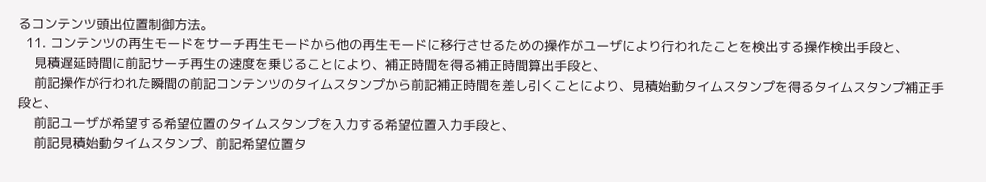るコンテンツ頭出位置制御方法。
  11. コンテンツの再生モードをサーチ再生モードから他の再生モードに移行させるための操作がユーザにより行われたことを検出する操作検出手段と、
    見積遅延時間に前記サーチ再生の速度を乗じることにより、補正時間を得る補正時間算出手段と、
    前記操作が行われた瞬間の前記コンテンツのタイムスタンプから前記補正時間を差し引くことにより、見積始動タイムスタンプを得るタイムスタンプ補正手段と、
    前記ユーザが希望する希望位置のタイムスタンプを入力する希望位置入力手段と、
    前記見積始動タイムスタンプ、前記希望位置タ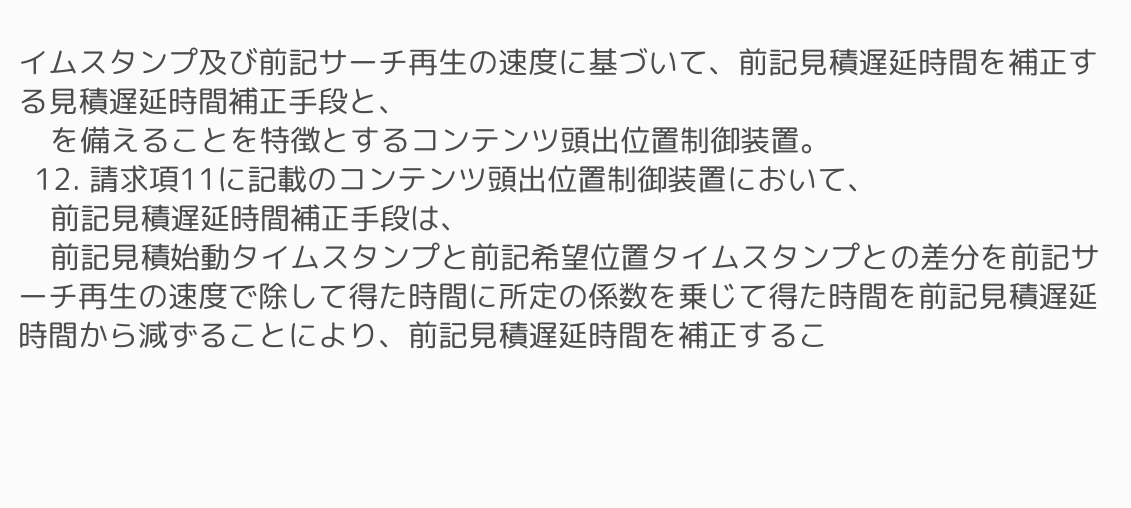イムスタンプ及び前記サーチ再生の速度に基づいて、前記見積遅延時間を補正する見積遅延時間補正手段と、
    を備えることを特徴とするコンテンツ頭出位置制御装置。
  12. 請求項11に記載のコンテンツ頭出位置制御装置において、
    前記見積遅延時間補正手段は、
    前記見積始動タイムスタンプと前記希望位置タイムスタンプとの差分を前記サーチ再生の速度で除して得た時間に所定の係数を乗じて得た時間を前記見積遅延時間から減ずることにより、前記見積遅延時間を補正するこ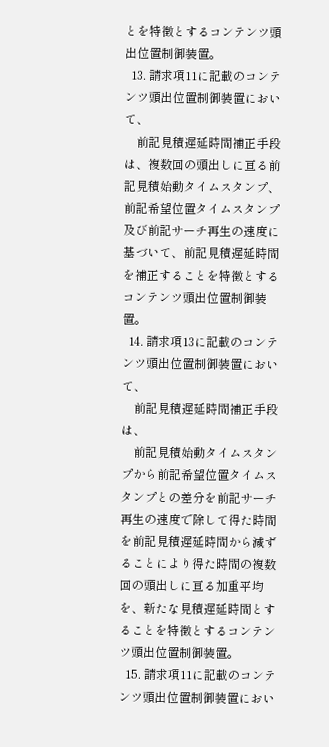とを特徴とするコンテンツ頭出位置制御装置。
  13. 請求項11に記載のコンテンツ頭出位置制御装置において、
    前記見積遅延時間補正手段は、複数回の頭出しに亘る前記見積始動タイムスタンプ、前記希望位置タイムスタンプ及び前記サーチ再生の速度に基づいて、前記見積遅延時間を補正することを特徴とするコンテンツ頭出位置制御装置。
  14. 請求項13に記載のコンテンツ頭出位置制御装置において、
    前記見積遅延時間補正手段は、
    前記見積始動タイムスタンプから前記希望位置タイムスタンプとの差分を前記サーチ再生の速度で除して得た時間を前記見積遅延時間から減ずることにより得た時間の複数回の頭出しに亘る加重平均を、新たな見積遅延時間とすることを特徴とするコンテンツ頭出位置制御装置。
  15. 請求項11に記載のコンテンツ頭出位置制御装置におい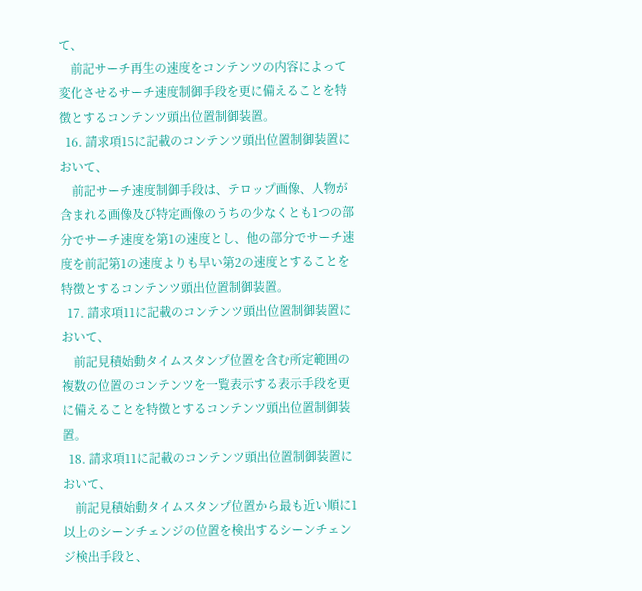て、
    前記サーチ再生の速度をコンテンツの内容によって変化させるサーチ速度制御手段を更に備えることを特徴とするコンテンツ頭出位置制御装置。
  16. 請求項15に記載のコンテンツ頭出位置制御装置において、
    前記サーチ速度制御手段は、テロップ画像、人物が含まれる画像及び特定画像のうちの少なくとも1つの部分でサーチ速度を第1の速度とし、他の部分でサーチ速度を前記第1の速度よりも早い第2の速度とすることを特徴とするコンテンツ頭出位置制御装置。
  17. 請求項11に記載のコンテンツ頭出位置制御装置において、
    前記見積始動タイムスタンプ位置を含む所定範囲の複数の位置のコンテンツを一覧表示する表示手段を更に備えることを特徴とするコンテンツ頭出位置制御装置。
  18. 請求項11に記載のコンテンツ頭出位置制御装置において、
    前記見積始動タイムスタンプ位置から最も近い順に1以上のシーンチェンジの位置を検出するシーンチェンジ検出手段と、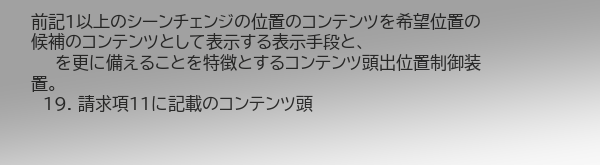前記1以上のシーンチェンジの位置のコンテンツを希望位置の候補のコンテンツとして表示する表示手段と、
    を更に備えることを特徴とするコンテンツ頭出位置制御装置。
  19. 請求項11に記載のコンテンツ頭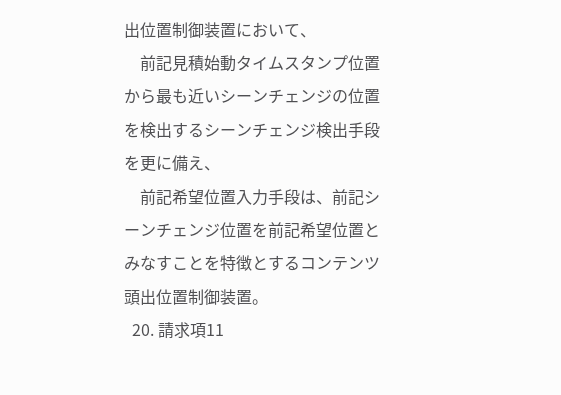出位置制御装置において、
    前記見積始動タイムスタンプ位置から最も近いシーンチェンジの位置を検出するシーンチェンジ検出手段を更に備え、
    前記希望位置入力手段は、前記シーンチェンジ位置を前記希望位置とみなすことを特徴とするコンテンツ頭出位置制御装置。
  20. 請求項11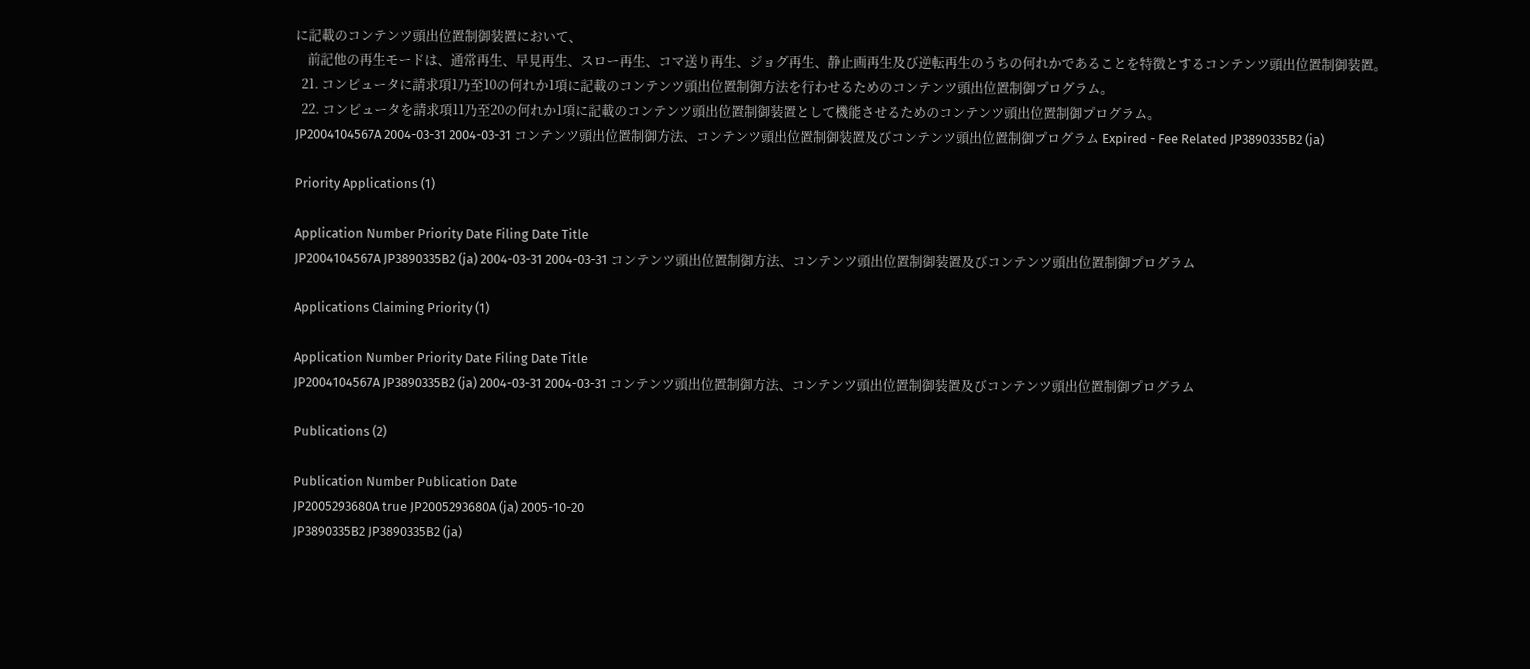に記載のコンテンツ頭出位置制御装置において、
    前記他の再生モードは、通常再生、早見再生、スロー再生、コマ送り再生、ジョグ再生、静止画再生及び逆転再生のうちの何れかであることを特徴とするコンテンツ頭出位置制御装置。
  21. コンピュータに請求項1乃至10の何れか1項に記載のコンテンツ頭出位置制御方法を行わせるためのコンテンツ頭出位置制御プログラム。
  22. コンピュータを請求項11乃至20の何れか1項に記載のコンテンツ頭出位置制御装置として機能させるためのコンテンツ頭出位置制御プログラム。
JP2004104567A 2004-03-31 2004-03-31 コンテンツ頭出位置制御方法、コンテンツ頭出位置制御装置及びコンテンツ頭出位置制御プログラム Expired - Fee Related JP3890335B2 (ja)

Priority Applications (1)

Application Number Priority Date Filing Date Title
JP2004104567A JP3890335B2 (ja) 2004-03-31 2004-03-31 コンテンツ頭出位置制御方法、コンテンツ頭出位置制御装置及びコンテンツ頭出位置制御プログラム

Applications Claiming Priority (1)

Application Number Priority Date Filing Date Title
JP2004104567A JP3890335B2 (ja) 2004-03-31 2004-03-31 コンテンツ頭出位置制御方法、コンテンツ頭出位置制御装置及びコンテンツ頭出位置制御プログラム

Publications (2)

Publication Number Publication Date
JP2005293680A true JP2005293680A (ja) 2005-10-20
JP3890335B2 JP3890335B2 (ja)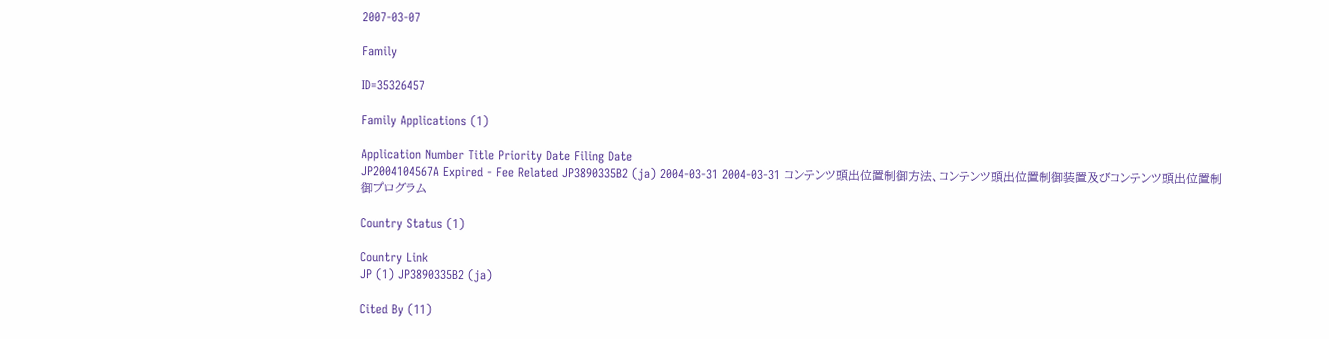2007-03-07

Family

ID=35326457

Family Applications (1)

Application Number Title Priority Date Filing Date
JP2004104567A Expired - Fee Related JP3890335B2 (ja) 2004-03-31 2004-03-31 コンテンツ頭出位置制御方法、コンテンツ頭出位置制御装置及びコンテンツ頭出位置制御プログラム

Country Status (1)

Country Link
JP (1) JP3890335B2 (ja)

Cited By (11)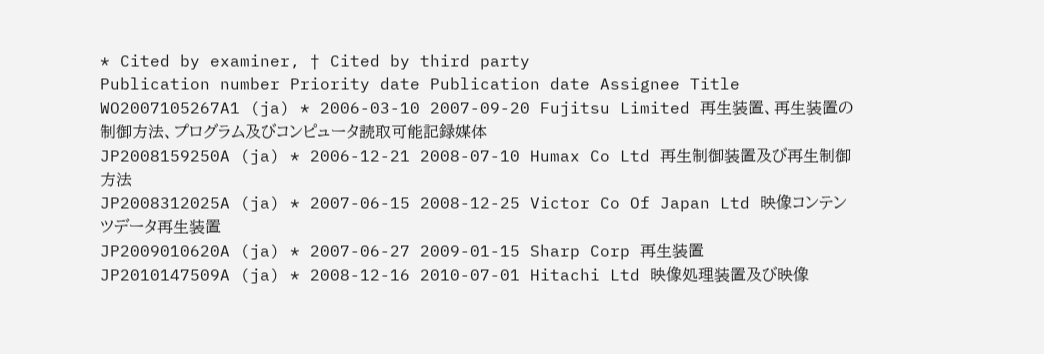* Cited by examiner, † Cited by third party
Publication number Priority date Publication date Assignee Title
WO2007105267A1 (ja) * 2006-03-10 2007-09-20 Fujitsu Limited 再生装置、再生装置の制御方法、プログラム及びコンピュータ読取可能記録媒体
JP2008159250A (ja) * 2006-12-21 2008-07-10 Humax Co Ltd 再生制御装置及び再生制御方法
JP2008312025A (ja) * 2007-06-15 2008-12-25 Victor Co Of Japan Ltd 映像コンテンツデータ再生装置
JP2009010620A (ja) * 2007-06-27 2009-01-15 Sharp Corp 再生装置
JP2010147509A (ja) * 2008-12-16 2010-07-01 Hitachi Ltd 映像処理装置及び映像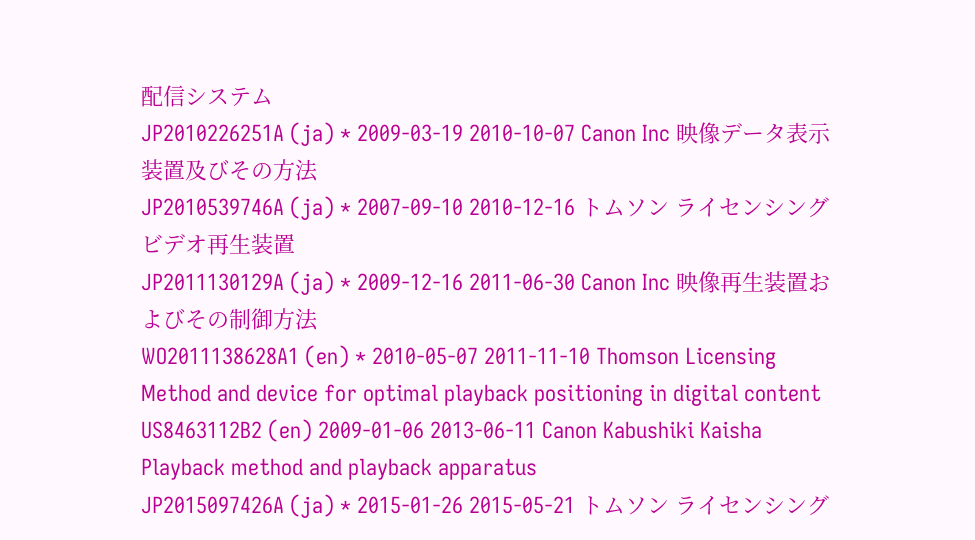配信システム
JP2010226251A (ja) * 2009-03-19 2010-10-07 Canon Inc 映像データ表示装置及びその方法
JP2010539746A (ja) * 2007-09-10 2010-12-16 トムソン ライセンシング ビデオ再生装置
JP2011130129A (ja) * 2009-12-16 2011-06-30 Canon Inc 映像再生装置およびその制御方法
WO2011138628A1 (en) * 2010-05-07 2011-11-10 Thomson Licensing Method and device for optimal playback positioning in digital content
US8463112B2 (en) 2009-01-06 2013-06-11 Canon Kabushiki Kaisha Playback method and playback apparatus
JP2015097426A (ja) * 2015-01-26 2015-05-21 トムソン ライセンシング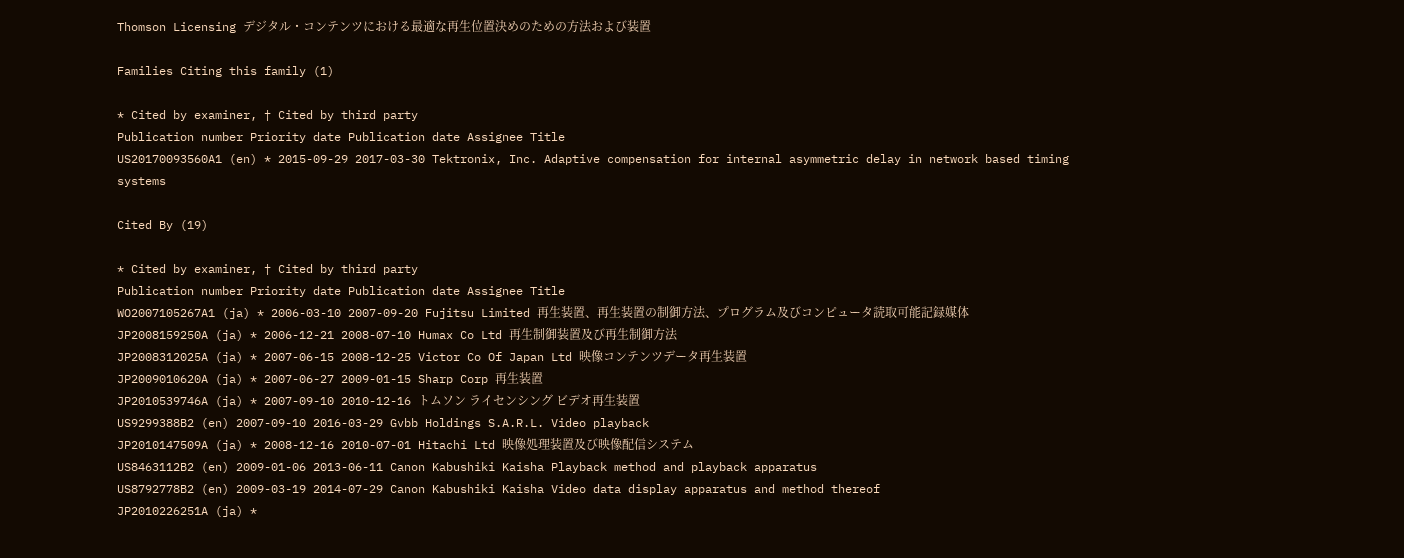Thomson Licensing デジタル・コンテンツにおける最適な再生位置決めのための方法および装置

Families Citing this family (1)

* Cited by examiner, † Cited by third party
Publication number Priority date Publication date Assignee Title
US20170093560A1 (en) * 2015-09-29 2017-03-30 Tektronix, Inc. Adaptive compensation for internal asymmetric delay in network based timing systems

Cited By (19)

* Cited by examiner, † Cited by third party
Publication number Priority date Publication date Assignee Title
WO2007105267A1 (ja) * 2006-03-10 2007-09-20 Fujitsu Limited 再生装置、再生装置の制御方法、プログラム及びコンピュータ読取可能記録媒体
JP2008159250A (ja) * 2006-12-21 2008-07-10 Humax Co Ltd 再生制御装置及び再生制御方法
JP2008312025A (ja) * 2007-06-15 2008-12-25 Victor Co Of Japan Ltd 映像コンテンツデータ再生装置
JP2009010620A (ja) * 2007-06-27 2009-01-15 Sharp Corp 再生装置
JP2010539746A (ja) * 2007-09-10 2010-12-16 トムソン ライセンシング ビデオ再生装置
US9299388B2 (en) 2007-09-10 2016-03-29 Gvbb Holdings S.A.R.L. Video playback
JP2010147509A (ja) * 2008-12-16 2010-07-01 Hitachi Ltd 映像処理装置及び映像配信システム
US8463112B2 (en) 2009-01-06 2013-06-11 Canon Kabushiki Kaisha Playback method and playback apparatus
US8792778B2 (en) 2009-03-19 2014-07-29 Canon Kabushiki Kaisha Video data display apparatus and method thereof
JP2010226251A (ja) *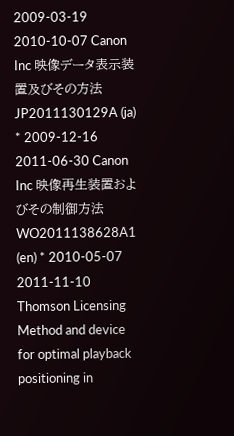2009-03-19 2010-10-07 Canon Inc 映像データ表示装置及びその方法
JP2011130129A (ja) * 2009-12-16 2011-06-30 Canon Inc 映像再生装置およびその制御方法
WO2011138628A1 (en) * 2010-05-07 2011-11-10 Thomson Licensing Method and device for optimal playback positioning in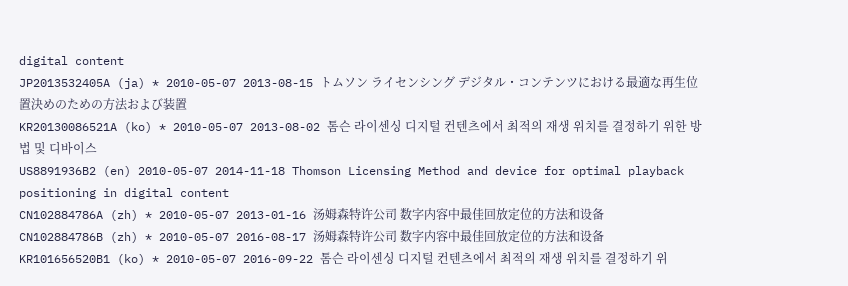digital content
JP2013532405A (ja) * 2010-05-07 2013-08-15 トムソン ライセンシング デジタル・コンテンツにおける最適な再生位置決めのための方法および装置
KR20130086521A (ko) * 2010-05-07 2013-08-02 톰슨 라이센싱 디지털 컨텐츠에서 최적의 재생 위치를 결정하기 위한 방법 및 디바이스
US8891936B2 (en) 2010-05-07 2014-11-18 Thomson Licensing Method and device for optimal playback positioning in digital content
CN102884786A (zh) * 2010-05-07 2013-01-16 汤姆森特许公司 数字内容中最佳回放定位的方法和设备
CN102884786B (zh) * 2010-05-07 2016-08-17 汤姆森特许公司 数字内容中最佳回放定位的方法和设备
KR101656520B1 (ko) * 2010-05-07 2016-09-22 톰슨 라이센싱 디지털 컨텐츠에서 최적의 재생 위치를 결정하기 위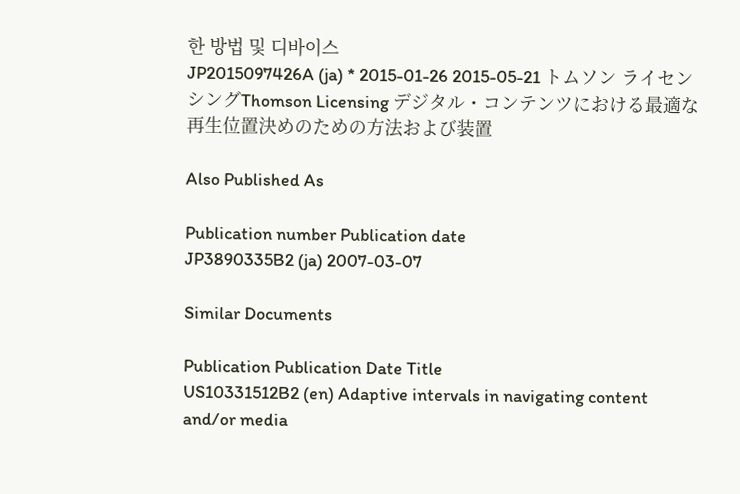한 방법 및 디바이스
JP2015097426A (ja) * 2015-01-26 2015-05-21 トムソン ライセンシングThomson Licensing デジタル・コンテンツにおける最適な再生位置決めのための方法および装置

Also Published As

Publication number Publication date
JP3890335B2 (ja) 2007-03-07

Similar Documents

Publication Publication Date Title
US10331512B2 (en) Adaptive intervals in navigating content and/or media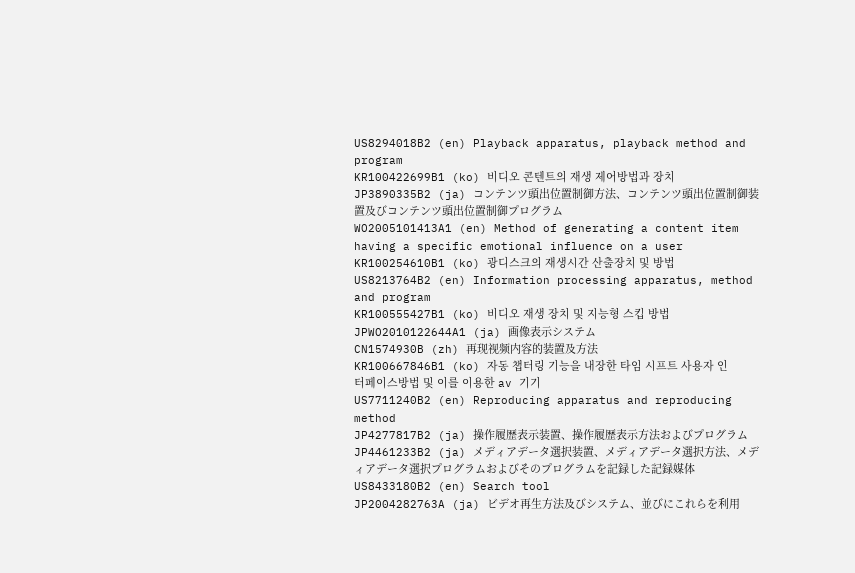US8294018B2 (en) Playback apparatus, playback method and program
KR100422699B1 (ko) 비디오 콘텐트의 재생 제어방법과 장치
JP3890335B2 (ja) コンテンツ頭出位置制御方法、コンテンツ頭出位置制御装置及びコンテンツ頭出位置制御プログラム
WO2005101413A1 (en) Method of generating a content item having a specific emotional influence on a user
KR100254610B1 (ko) 광디스크의 재생시간 산출장치 및 방법
US8213764B2 (en) Information processing apparatus, method and program
KR100555427B1 (ko) 비디오 재생 장치 및 지능형 스킵 방법
JPWO2010122644A1 (ja) 画像表示システム
CN1574930B (zh) 再现视频内容的装置及方法
KR100667846B1 (ko) 자동 챕터링 기능을 내장한 타임 시프트 사용자 인터페이스방법 및 이를 이용한 av 기기
US7711240B2 (en) Reproducing apparatus and reproducing method
JP4277817B2 (ja) 操作履歴表示装置、操作履歴表示方法およびプログラム
JP4461233B2 (ja) メディアデータ選択装置、メディアデータ選択方法、メディアデータ選択プログラムおよびそのプログラムを記録した記録媒体
US8433180B2 (en) Search tool
JP2004282763A (ja) ビデオ再生方法及びシステム、並びにこれらを利用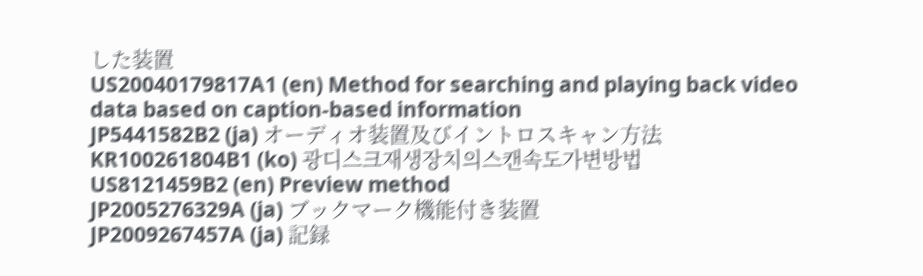した装置
US20040179817A1 (en) Method for searching and playing back video data based on caption-based information
JP5441582B2 (ja) オーディオ装置及びイントロスキャン方法
KR100261804B1 (ko) 광디스크재생장치의스캔속도가변방법
US8121459B2 (en) Preview method
JP2005276329A (ja) ブックマーク機能付き装置
JP2009267457A (ja) 記録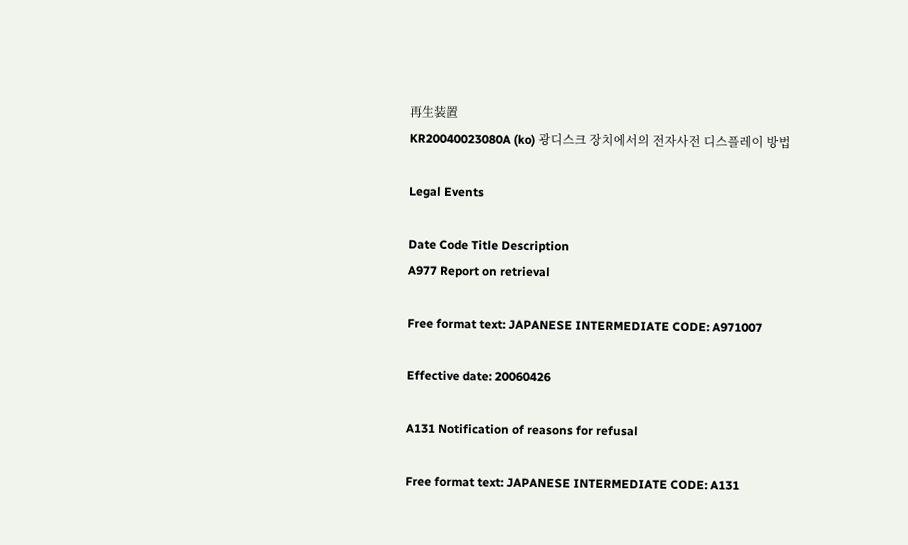再生装置
KR20040023080A (ko) 광디스크 장치에서의 전자사전 디스플레이 방법

Legal Events

Date Code Title Description
A977 Report on retrieval

Free format text: JAPANESE INTERMEDIATE CODE: A971007

Effective date: 20060426

A131 Notification of reasons for refusal

Free format text: JAPANESE INTERMEDIATE CODE: A131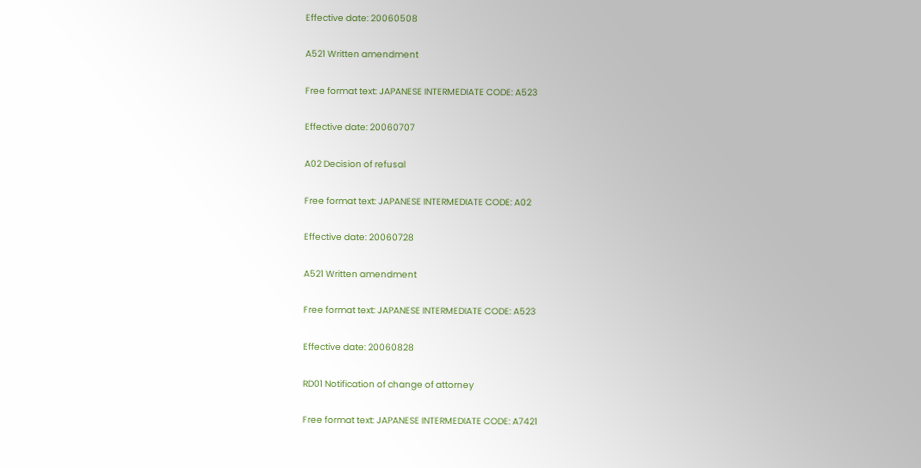Effective date: 20060508

A521 Written amendment

Free format text: JAPANESE INTERMEDIATE CODE: A523

Effective date: 20060707

A02 Decision of refusal

Free format text: JAPANESE INTERMEDIATE CODE: A02

Effective date: 20060728

A521 Written amendment

Free format text: JAPANESE INTERMEDIATE CODE: A523

Effective date: 20060828

RD01 Notification of change of attorney

Free format text: JAPANESE INTERMEDIATE CODE: A7421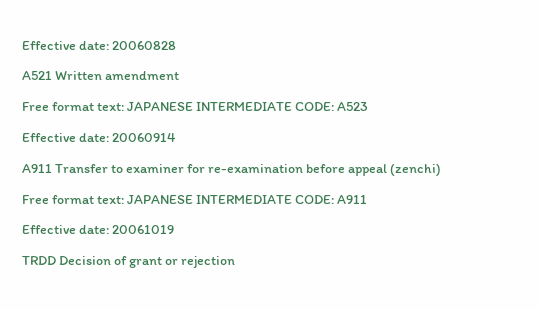Effective date: 20060828

A521 Written amendment

Free format text: JAPANESE INTERMEDIATE CODE: A523

Effective date: 20060914

A911 Transfer to examiner for re-examination before appeal (zenchi)

Free format text: JAPANESE INTERMEDIATE CODE: A911

Effective date: 20061019

TRDD Decision of grant or rejection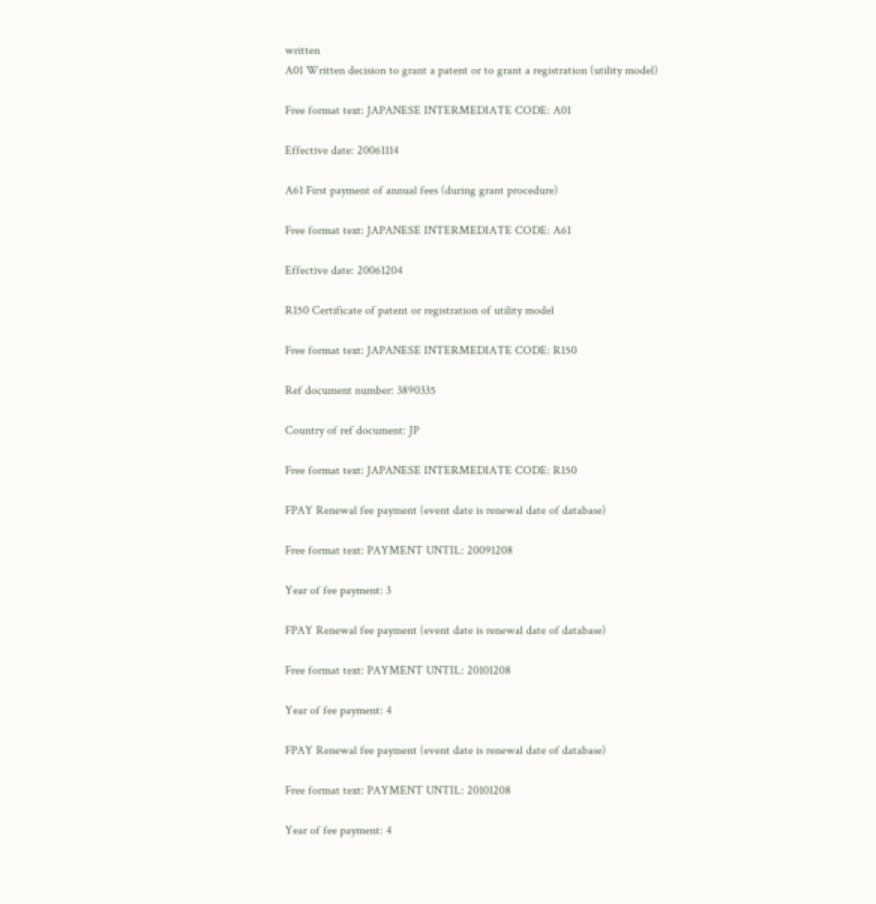written
A01 Written decision to grant a patent or to grant a registration (utility model)

Free format text: JAPANESE INTERMEDIATE CODE: A01

Effective date: 20061114

A61 First payment of annual fees (during grant procedure)

Free format text: JAPANESE INTERMEDIATE CODE: A61

Effective date: 20061204

R150 Certificate of patent or registration of utility model

Free format text: JAPANESE INTERMEDIATE CODE: R150

Ref document number: 3890335

Country of ref document: JP

Free format text: JAPANESE INTERMEDIATE CODE: R150

FPAY Renewal fee payment (event date is renewal date of database)

Free format text: PAYMENT UNTIL: 20091208

Year of fee payment: 3

FPAY Renewal fee payment (event date is renewal date of database)

Free format text: PAYMENT UNTIL: 20101208

Year of fee payment: 4

FPAY Renewal fee payment (event date is renewal date of database)

Free format text: PAYMENT UNTIL: 20101208

Year of fee payment: 4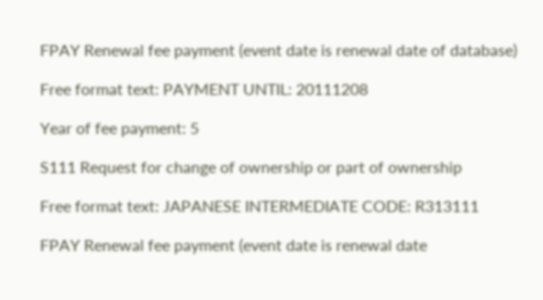FPAY Renewal fee payment (event date is renewal date of database)

Free format text: PAYMENT UNTIL: 20111208

Year of fee payment: 5

S111 Request for change of ownership or part of ownership

Free format text: JAPANESE INTERMEDIATE CODE: R313111

FPAY Renewal fee payment (event date is renewal date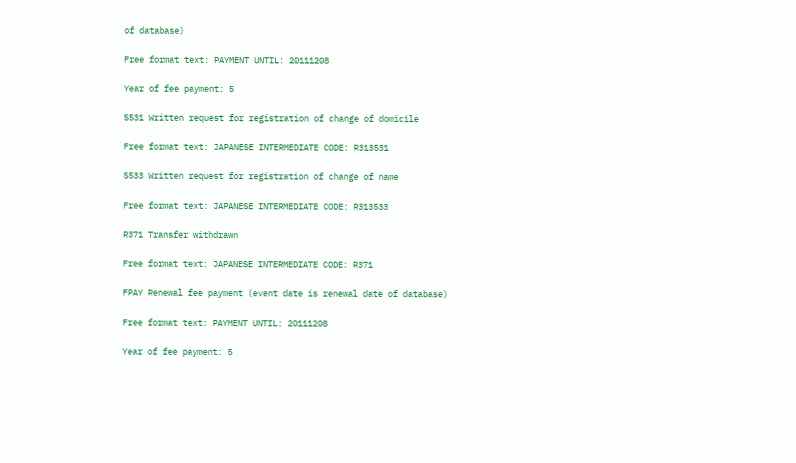of database)

Free format text: PAYMENT UNTIL: 20111208

Year of fee payment: 5

S531 Written request for registration of change of domicile

Free format text: JAPANESE INTERMEDIATE CODE: R313531

S533 Written request for registration of change of name

Free format text: JAPANESE INTERMEDIATE CODE: R313533

R371 Transfer withdrawn

Free format text: JAPANESE INTERMEDIATE CODE: R371

FPAY Renewal fee payment (event date is renewal date of database)

Free format text: PAYMENT UNTIL: 20111208

Year of fee payment: 5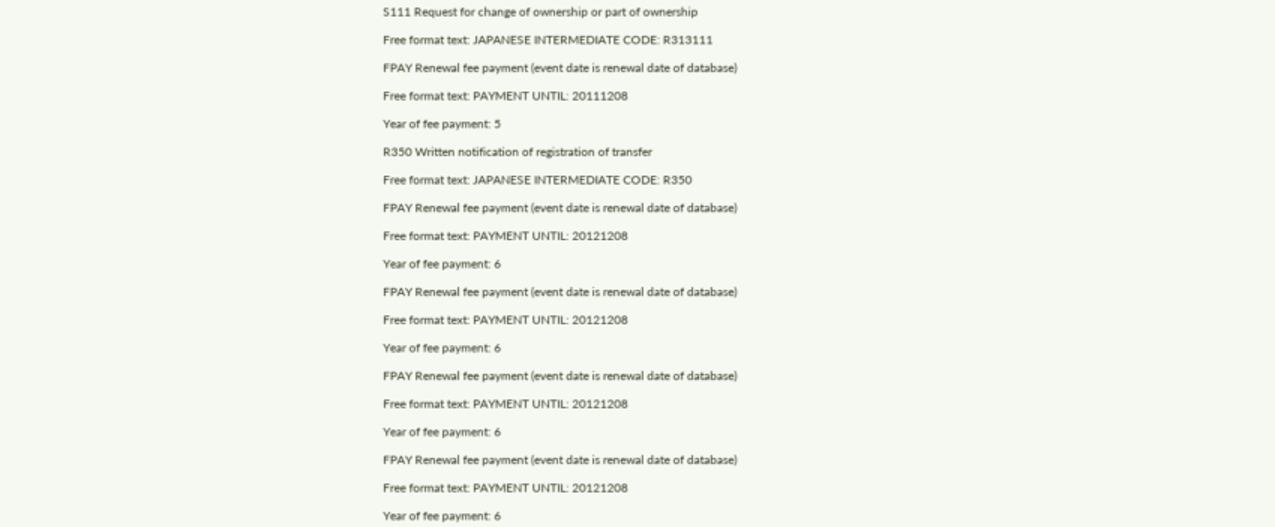S111 Request for change of ownership or part of ownership

Free format text: JAPANESE INTERMEDIATE CODE: R313111

FPAY Renewal fee payment (event date is renewal date of database)

Free format text: PAYMENT UNTIL: 20111208

Year of fee payment: 5

R350 Written notification of registration of transfer

Free format text: JAPANESE INTERMEDIATE CODE: R350

FPAY Renewal fee payment (event date is renewal date of database)

Free format text: PAYMENT UNTIL: 20121208

Year of fee payment: 6

FPAY Renewal fee payment (event date is renewal date of database)

Free format text: PAYMENT UNTIL: 20121208

Year of fee payment: 6

FPAY Renewal fee payment (event date is renewal date of database)

Free format text: PAYMENT UNTIL: 20121208

Year of fee payment: 6

FPAY Renewal fee payment (event date is renewal date of database)

Free format text: PAYMENT UNTIL: 20121208

Year of fee payment: 6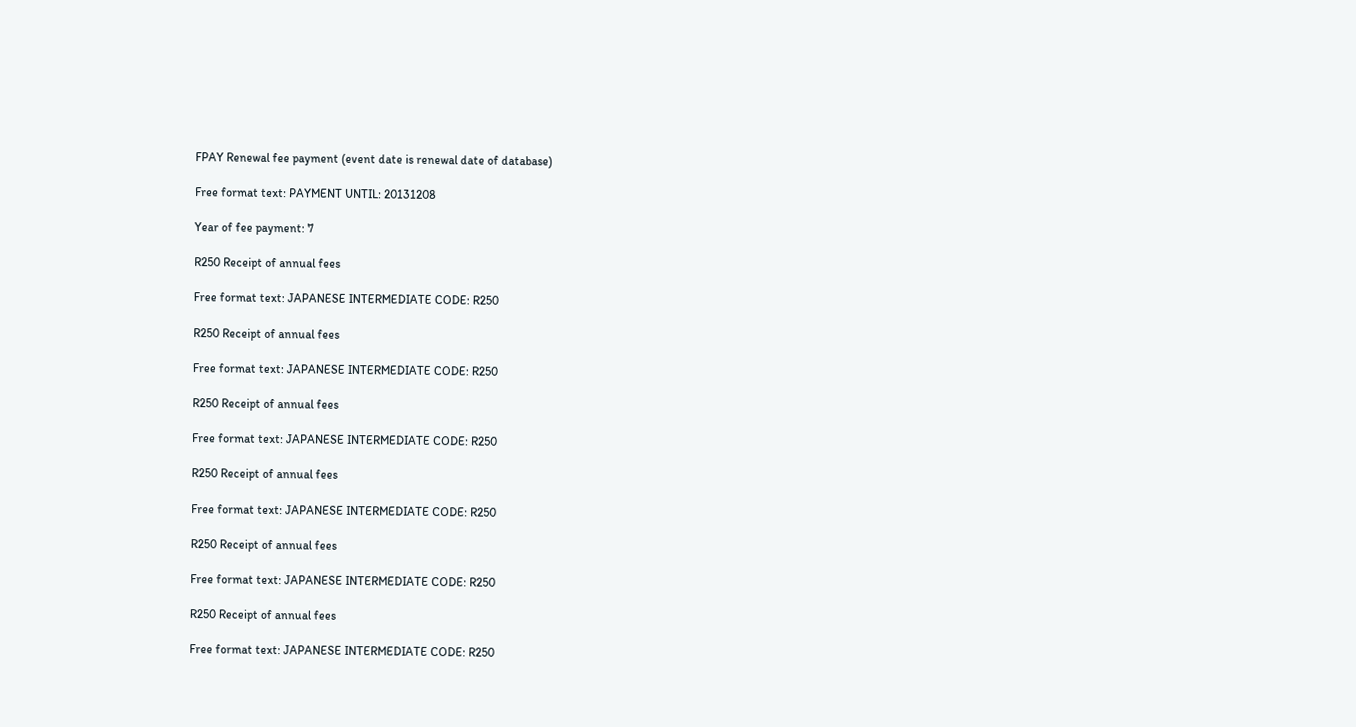FPAY Renewal fee payment (event date is renewal date of database)

Free format text: PAYMENT UNTIL: 20131208

Year of fee payment: 7

R250 Receipt of annual fees

Free format text: JAPANESE INTERMEDIATE CODE: R250

R250 Receipt of annual fees

Free format text: JAPANESE INTERMEDIATE CODE: R250

R250 Receipt of annual fees

Free format text: JAPANESE INTERMEDIATE CODE: R250

R250 Receipt of annual fees

Free format text: JAPANESE INTERMEDIATE CODE: R250

R250 Receipt of annual fees

Free format text: JAPANESE INTERMEDIATE CODE: R250

R250 Receipt of annual fees

Free format text: JAPANESE INTERMEDIATE CODE: R250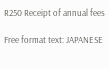R250 Receipt of annual fees

Free format text: JAPANESE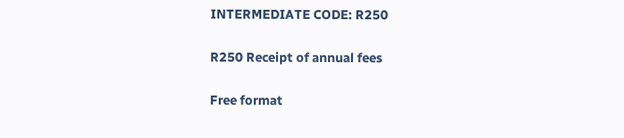INTERMEDIATE CODE: R250

R250 Receipt of annual fees

Free format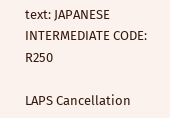text: JAPANESE INTERMEDIATE CODE: R250

LAPS Cancellation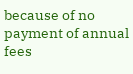because of no payment of annual fees